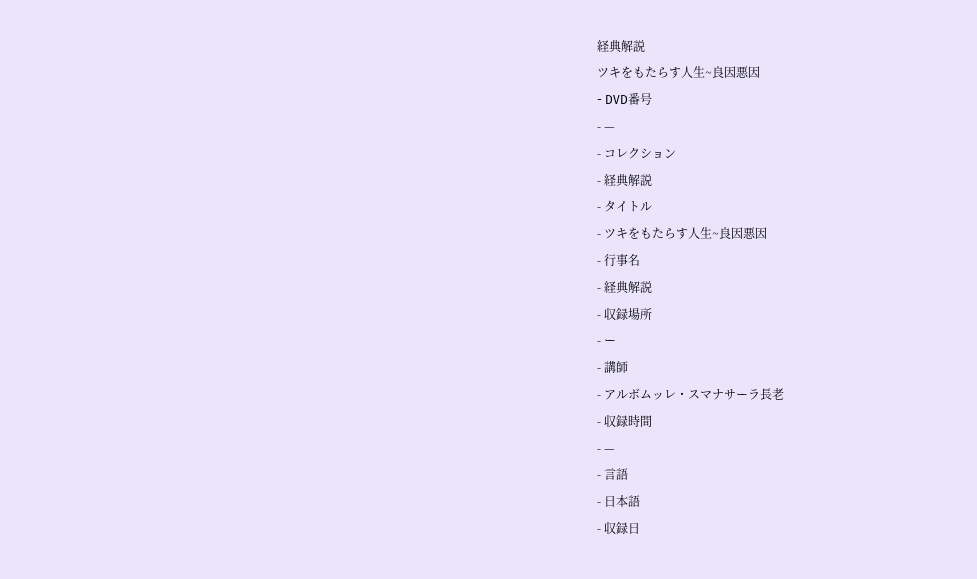経典解説
ツキをもたらす人生~良因悪因
- DVD番号
- —
- コレクション
- 経典解説
- タイトル
- ツキをもたらす人生~良因悪因
- 行事名
- 経典解説
- 収録場所
- ー
- 講師
- アルボムッレ・スマナサーラ長老
- 収録時間
- —
- 言語
- 日本語
- 収録日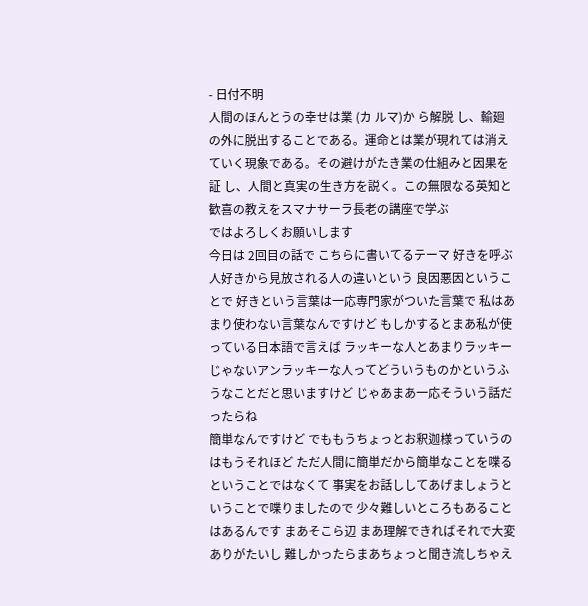- 日付不明
人間のほんとうの幸せは業 (カ ルマ)か ら解脱 し、輸廻の外に脱出することである。運命とは業が現れては消えていく現象である。その避けがたき業の仕組みと因果を証 し、人間と真実の生き方を説く。この無限なる英知と歓喜の教えをスマナサーラ長老の講座で学ぶ
ではよろしくお願いします
今日は 2回目の話で こちらに書いてるテーマ 好きを呼ぶ人好きから見放される人の違いという 良因悪因ということで 好きという言葉は一応専門家がついた言葉で 私はあまり使わない言葉なんですけど もしかするとまあ私が使っている日本語で言えば ラッキーな人とあまりラッキーじゃないアンラッキーな人ってどういうものかというふうなことだと思いますけど じゃあまあ一応そういう話だったらね
簡単なんですけど でももうちょっとお釈迦様っていうのはもうそれほど ただ人間に簡単だから簡単なことを喋るということではなくて 事実をお話ししてあげましょうということで喋りましたので 少々難しいところもあることはあるんです まあそこら辺 まあ理解できればそれで大変ありがたいし 難しかったらまあちょっと聞き流しちゃえ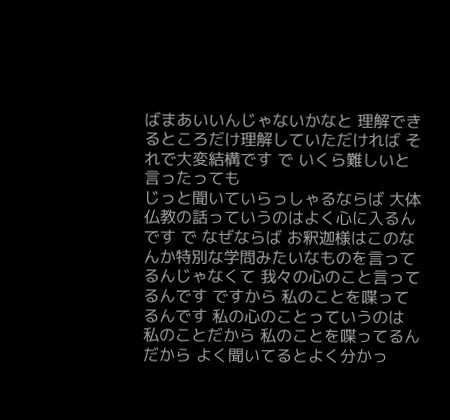ばまあいいんじゃないかなと 理解できるところだけ理解していただければ それで大変結構です で いくら難しいと言ったっても
じっと聞いていらっしゃるならば 大体仏教の話っていうのはよく心に入るんです で なぜならば お釈迦様はこのなんか特別な学問みたいなものを言ってるんじゃなくて 我々の心のこと言ってるんです ですから 私のことを喋ってるんです 私の心のことっていうのは 私のことだから 私のことを喋ってるんだから よく聞いてるとよく分かっ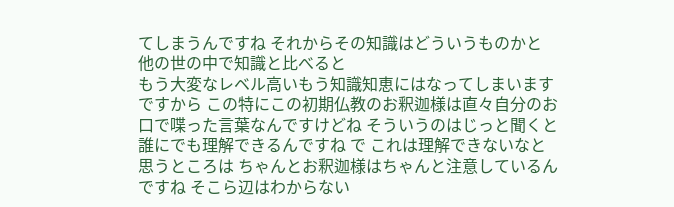てしまうんですね それからその知識はどういうものかと 他の世の中で知識と比べると
もう大変なレベル高いもう知識知恵にはなってしまいます ですから この特にこの初期仏教のお釈迦様は直々自分のお口で喋った言葉なんですけどね そういうのはじっと聞くと誰にでも理解できるんですね で これは理解できないなと思うところは ちゃんとお釈迦様はちゃんと注意しているんですね そこら辺はわからない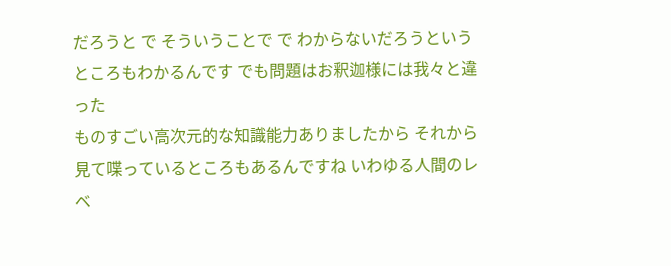だろうと で そういうことで で わからないだろうというところもわかるんです でも問題はお釈迦様には我々と違った
ものすごい高次元的な知識能力ありましたから それから見て喋っているところもあるんですね いわゆる人間のレベ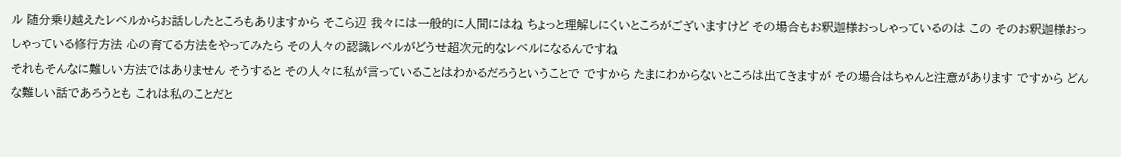ル 随分乗り越えたレベルからお話ししたところもありますから そこら辺 我々には一般的に人間にはね ちょっと理解しにくいところがございますけど その場合もお釈迦様おっしゃっているのは この そのお釈迦様おっしゃっている修行方法 心の育てる方法をやってみたら その人々の認識レベルがどうせ超次元的なレベルになるんですね
それもそんなに難しい方法ではありません そうすると その人々に私が言っていることはわかるだろうということで ですから たまにわからないところは出てきますが その場合はちゃんと注意があります ですから どんな難しい話であろうとも これは私のことだと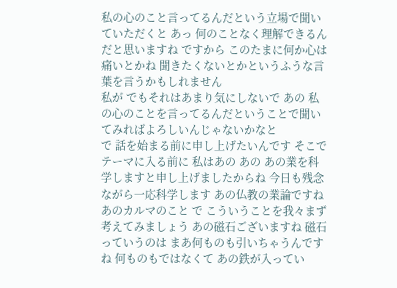私の心のこと言ってるんだという立場で聞いていただくと あっ 何のことなく理解できるんだと思いますね ですから このたまに何か心は痛いとかね 聞きたくないとかというふうな言葉を言うかもしれません
私が でもそれはあまり気にしないで あの 私の心のことを言ってるんだということで聞いてみればよろしいんじゃないかなと
で 話を始まる前に申し上げたいんです そこでテーマに入る前に 私はあの あの あの業を科学しますと申し上げましたからね 今日も残念ながら一応科学します あの仏教の業論ですね あのカルマのこと で こういうことを我々まず考えてみましょう あの磁石ございますね 磁石っていうのは まあ何ものも引いちゃうんですね 何ものもではなくて あの鉄が入ってい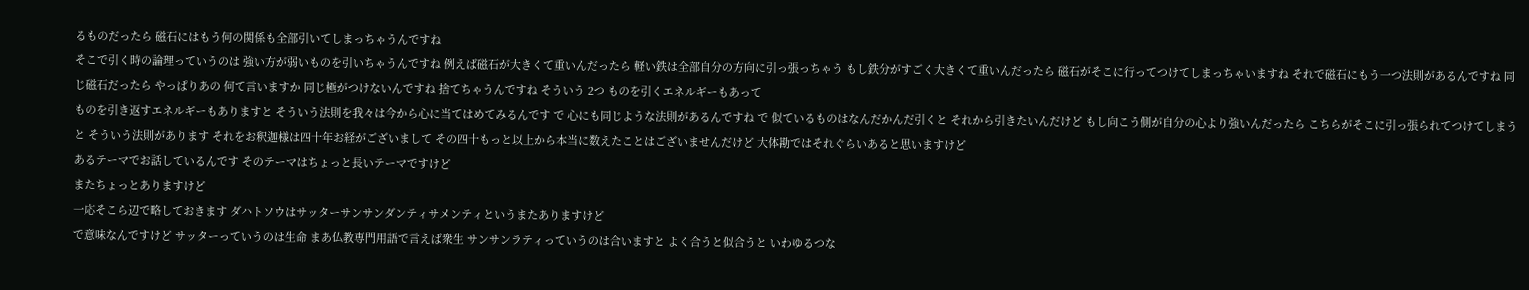るものだったら 磁石にはもう何の関係も全部引いてしまっちゃうんですね
そこで引く時の論理っていうのは 強い方が弱いものを引いちゃうんですね 例えば磁石が大きくて重いんだったら 軽い鉄は全部自分の方向に引っ張っちゃう もし鉄分がすごく大きくて重いんだったら 磁石がそこに行ってつけてしまっちゃいますね それで磁石にもう一つ法則があるんですね 同じ磁石だったら やっぱりあの 何て言いますか 同じ極がつけないんですね 捨てちゃうんですね そういう 2つ ものを引くエネルギーもあって
ものを引き返すエネルギーもありますと そういう法則を我々は今から心に当てはめてみるんです で 心にも同じような法則があるんですね で 似ているものはなんだかんだ引くと それから引きたいんだけど もし向こう側が自分の心より強いんだったら こちらがそこに引っ張られてつけてしまうと そういう法則があります それをお釈迦様は四十年お経がございまして その四十もっと以上から本当に数えたことはございませんだけど 大体勘ではそれぐらいあると思いますけど
あるテーマでお話しているんです そのテーマはちょっと長いテーマですけど
またちょっとありますけど
一応そこら辺で略しておきます ダハトソウはサッターサンサンダンティサメンティというまたありますけど
で意味なんですけど サッターっていうのは生命 まあ仏教専門用語で言えば衆生 サンサンラティっていうのは合いますと よく合うと似合うと いわゆるつな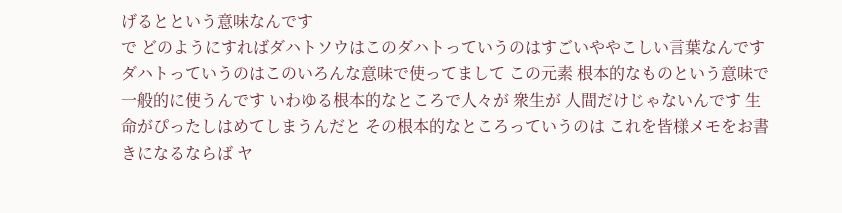げるとという意味なんです
で どのようにすればダハトソウはこのダハトっていうのはすごいややこしい言葉なんです ダハトっていうのはこのいろんな意味で使ってまして この元素 根本的なものという意味で一般的に使うんです いわゆる根本的なところで人々が 衆生が 人間だけじゃないんです 生命がぴったしはめてしまうんだと その根本的なところっていうのは これを皆様メモをお書きになるならば ヤ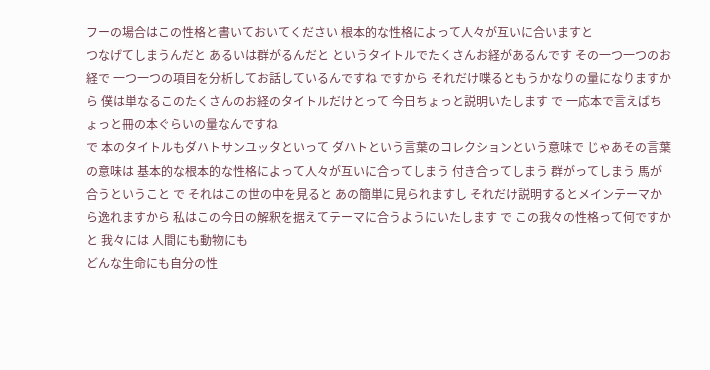フーの場合はこの性格と書いておいてください 根本的な性格によって人々が互いに合いますと
つなげてしまうんだと あるいは群がるんだと というタイトルでたくさんお経があるんです その一つ一つのお経で 一つ一つの項目を分析してお話しているんですね ですから それだけ喋るともうかなりの量になりますから 僕は単なるこのたくさんのお経のタイトルだけとって 今日ちょっと説明いたします で 一応本で言えばちょっと冊の本ぐらいの量なんですね
で 本のタイトルもダハトサンユッタといって ダハトという言葉のコレクションという意味で じゃあその言葉の意味は 基本的な根本的な性格によって人々が互いに合ってしまう 付き合ってしまう 群がってしまう 馬が合うということ で それはこの世の中を見ると あの簡単に見られますし それだけ説明するとメインテーマから逸れますから 私はこの今日の解釈を据えてテーマに合うようにいたします で この我々の性格って何ですかと 我々には 人間にも動物にも
どんな生命にも自分の性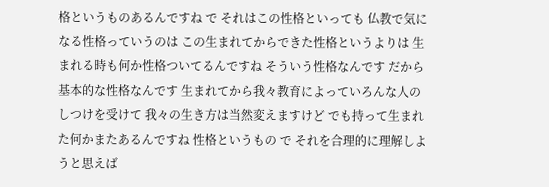格というものあるんですね で それはこの性格といっても 仏教で気になる性格っていうのは この生まれてからできた性格というよりは 生まれる時も何か性格ついてるんですね そういう性格なんです だから基本的な性格なんです 生まれてから我々教育によっていろんな人のしつけを受けて 我々の生き方は当然変えますけど でも持って生まれた何かまたあるんですね 性格というもの で それを合理的に理解しようと思えば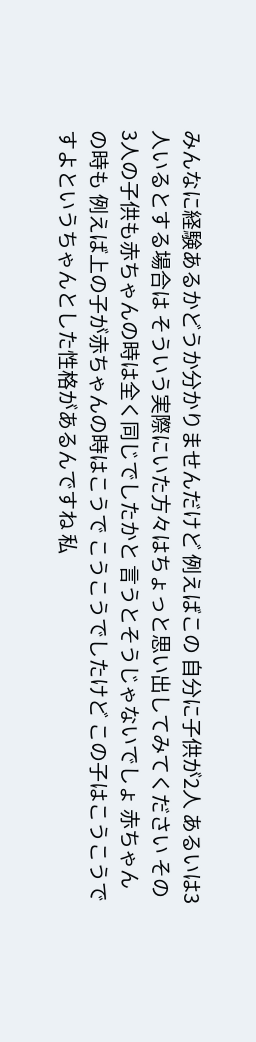みんなに経験あるかどうか分かりませんだけど 例えばこの 自分に子供が2人 あるいは3人いるとする場合は そういう実際にいた方々はちょっと思い出してみてください その 3人の子供も赤ちゃんの時は全く同じでしたかと 言うとそうじゃないでしょ 赤ちゃんの時も 例えば上の子が赤ちゃんの時はこうで こうこうでしたけど この子はこうこうですよというちゃんとした性格があるんですね 私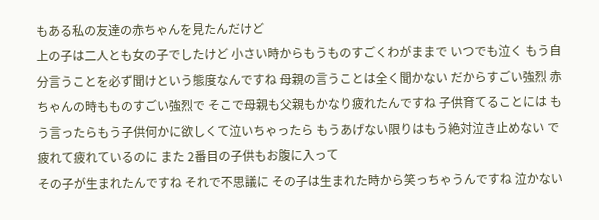もある私の友達の赤ちゃんを見たんだけど
上の子は二人とも女の子でしたけど 小さい時からもうものすごくわがままで いつでも泣く もう自分言うことを必ず聞けという態度なんですね 母親の言うことは全く聞かない だからすごい強烈 赤ちゃんの時もものすごい強烈で そこで母親も父親もかなり疲れたんですね 子供育てることには もう言ったらもう子供何かに欲しくて泣いちゃったら もうあげない限りはもう絶対泣き止めない で 疲れて疲れているのに また 2番目の子供もお腹に入って
その子が生まれたんですね それで不思議に その子は生まれた時から笑っちゃうんですね 泣かない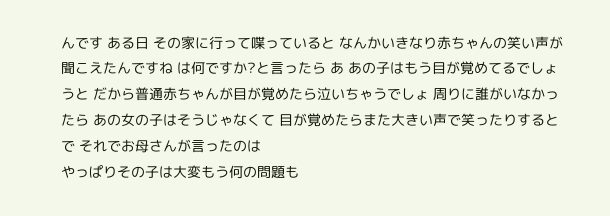んです ある日 その家に行って喋っていると なんかいきなり赤ちゃんの笑い声が聞こえたんですね は何ですか?と言ったら あ あの子はもう目が覚めてるでしょうと だから普通赤ちゃんが目が覚めたら泣いちゃうでしょ 周りに誰がいなかったら あの女の子はそうじゃなくて 目が覚めたらまた大きい声で笑ったりすると で それでお母さんが言ったのは
やっぱりその子は大変もう何の問題も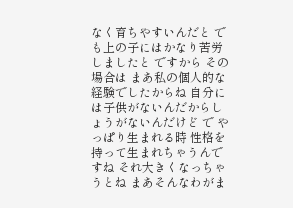なく育ちやすいんだと でも上の子にはかなり苦労しましたと ですから その場合は まあ私の個人的な経験でしたからね 自分には子供がないんだからしょうがないんだけど で やっぱり生まれる時 性格を持って生まれちゃうんですね それ大きくなっちゃうとね まあそんなわがま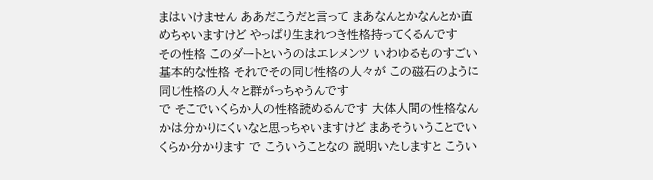まはいけません ああだこうだと言って まあなんとかなんとか直めちゃいますけど やっぱり生まれつき性格持ってくるんです
その性格 このダートというのはエレメンツ いわゆるものすごい基本的な性格 それでその同じ性格の人々が この磁石のように同じ性格の人々と群がっちゃうんです
で そこでいくらか人の性格読めるんです 大体人間の性格なんかは分かりにくいなと思っちゃいますけど まあそういうことでいくらか分かります で こういうことなの 説明いたしますと こうい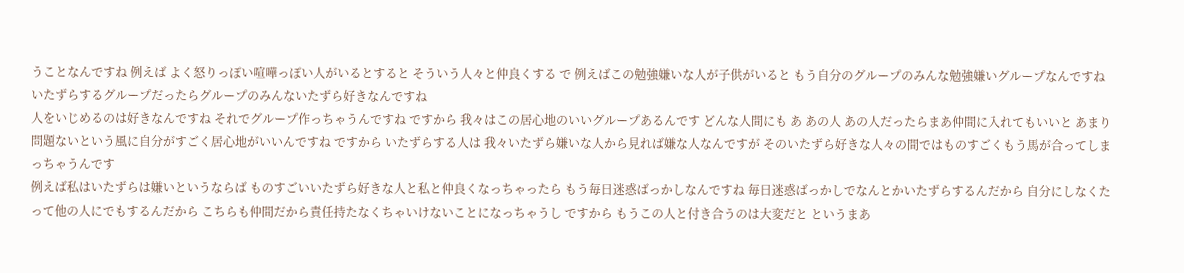うことなんですね 例えば よく怒りっぽい喧嘩っぽい人がいるとすると そういう人々と仲良くする で 例えばこの勉強嫌いな人が子供がいると もう自分のグループのみんな勉強嫌いグループなんですね いたずらするグループだったらグループのみんないたずら好きなんですね
人をいじめるのは好きなんですね それでグループ作っちゃうんですね ですから 我々はこの居心地のいいグループあるんです どんな人間にも あ あの人 あの人だったらまあ仲間に入れてもいいと あまり問題ないという風に自分がすごく居心地がいいんですね ですから いたずらする人は 我々いたずら嫌いな人から見れば嫌な人なんですが そのいたずら好きな人々の間ではものすごくもう馬が合ってしまっちゃうんです
例えば私はいたずらは嫌いというならば ものすごいいたずら好きな人と私と仲良くなっちゃったら もう毎日迷惑ばっかしなんですね 毎日迷惑ばっかしでなんとかいたずらするんだから 自分にしなくたって他の人にでもするんだから こちらも仲間だから責任持たなくちゃいけないことになっちゃうし ですから もうこの人と付き合うのは大変だと というまあ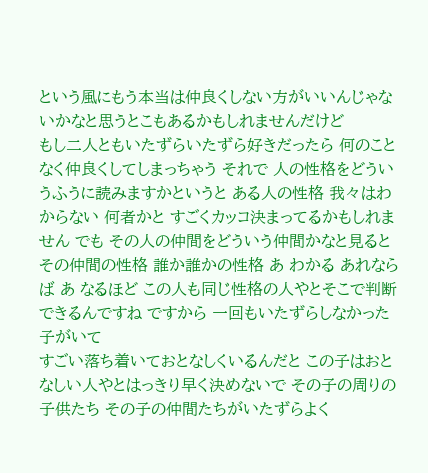という風にもう本当は仲良くしない方がいいんじゃないかなと思うとこもあるかもしれませんだけど
もし二人ともいたずらいたずら好きだったら 何のことなく仲良くしてしまっちゃう それで 人の性格をどういうふうに読みますかというと ある人の性格 我々はわからない 何者かと すごくカッコ決まってるかもしれません でも その人の仲間をどういう仲間かなと見ると その仲間の性格 誰か誰かの性格 あ わかる あれならば あ なるほど この人も同じ性格の人やとそこで判断できるんですね ですから 一回もいたずらしなかった子がいて
すごい落ち着いておとなしくいるんだと この子はおとなしい人やとはっきり早く決めないで その子の周りの子供たち その子の仲間たちがいたずらよく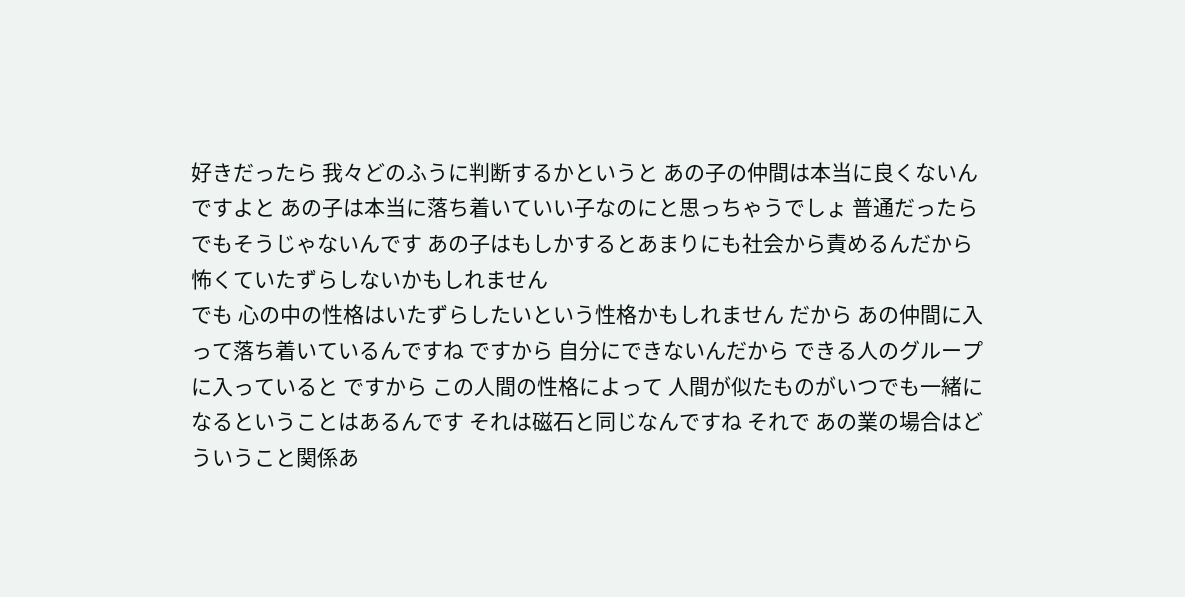好きだったら 我々どのふうに判断するかというと あの子の仲間は本当に良くないんですよと あの子は本当に落ち着いていい子なのにと思っちゃうでしょ 普通だったら でもそうじゃないんです あの子はもしかするとあまりにも社会から責めるんだから怖くていたずらしないかもしれません
でも 心の中の性格はいたずらしたいという性格かもしれません だから あの仲間に入って落ち着いているんですね ですから 自分にできないんだから できる人のグループに入っていると ですから この人間の性格によって 人間が似たものがいつでも一緒になるということはあるんです それは磁石と同じなんですね それで あの業の場合はどういうこと関係あ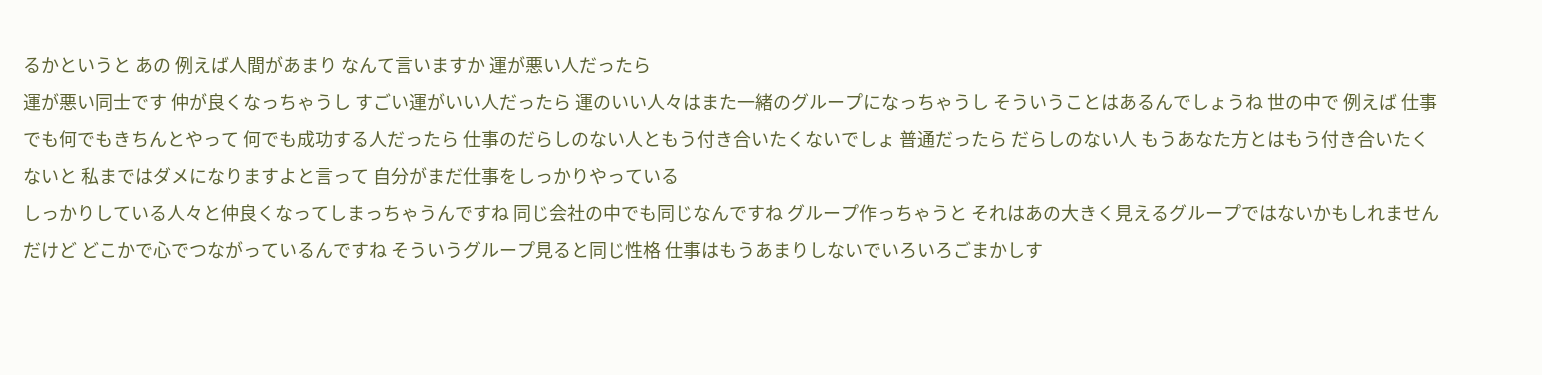るかというと あの 例えば人間があまり なんて言いますか 運が悪い人だったら
運が悪い同士です 仲が良くなっちゃうし すごい運がいい人だったら 運のいい人々はまた一緒のグループになっちゃうし そういうことはあるんでしょうね 世の中で 例えば 仕事でも何でもきちんとやって 何でも成功する人だったら 仕事のだらしのない人ともう付き合いたくないでしょ 普通だったら だらしのない人 もうあなた方とはもう付き合いたくないと 私まではダメになりますよと言って 自分がまだ仕事をしっかりやっている
しっかりしている人々と仲良くなってしまっちゃうんですね 同じ会社の中でも同じなんですね グループ作っちゃうと それはあの大きく見えるグループではないかもしれませんだけど どこかで心でつながっているんですね そういうグループ見ると同じ性格 仕事はもうあまりしないでいろいろごまかしす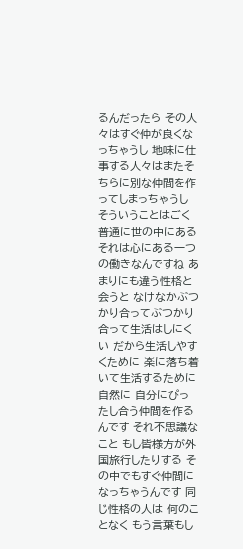るんだったら その人々はすぐ仲が良くなっちゃうし 地味に仕事する人々はまたそちらに別な仲間を作ってしまっちゃうし そういうことはごく普通に世の中にある
それは心にある一つの働きなんですね あまりにも違う性格と会うと なけなかぶつかり合ってぶつかり合って生活はしにくい だから生活しやすくために 楽に落ち着いて生活するために 自然に 自分にぴったし合う仲間を作るんです それ不思議なこと もし皆様方が外国旅行したりする その中でもすぐ仲間になっちゃうんです 同じ性格の人は 何のことなく もう言葉もし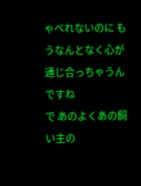ゃべれないのに もうなんとなく心が通じ合っちゃうんですね
で あのよくあの飼い主の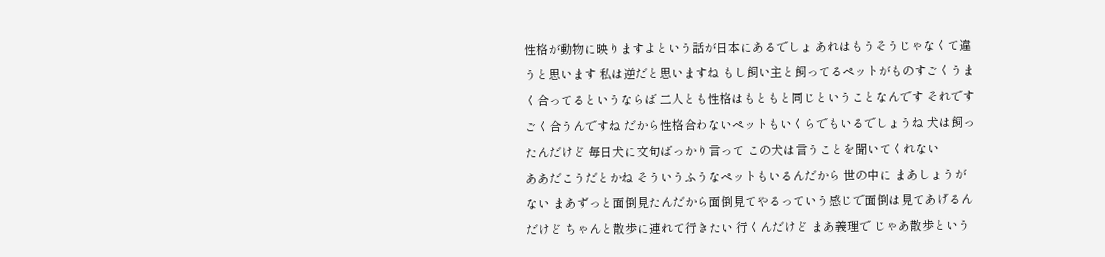性格が動物に映りますよという話が日本にあるでしょ あれはもうそうじゃなくて違うと思います 私は逆だと思いますね もし飼い主と飼ってるペットがものすごくうまく合ってるというならば 二人とも性格はもともと同じということなんです それですごく合うんですね だから性格合わないペットもいくらでもいるでしょうね 犬は飼ったんだけど 毎日犬に文句ばっかり言って この犬は言うことを聞いてくれない
ああだこうだとかね そういうふうなペットもいるんだから 世の中に まあしょうがない まあずっと面倒見たんだから面倒見てやるっていう感じで面倒は見てあげるんだけど ちゃんと散歩に連れて行きたい 行くんだけど まあ義理で じゃあ散歩という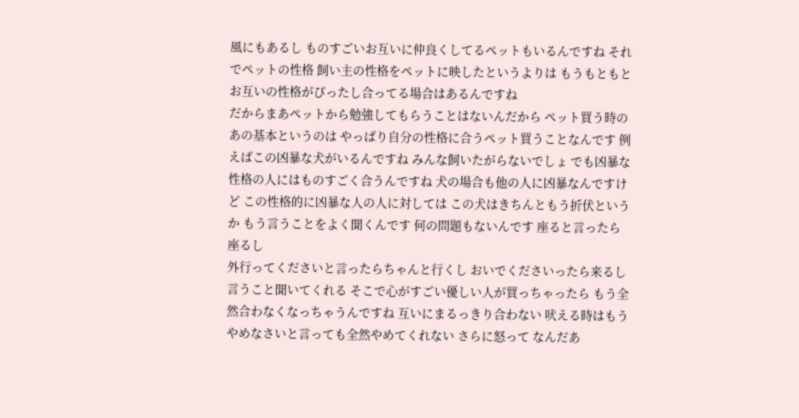風にもあるし ものすごいお互いに仲良くしてるペットもいるんですね それでペットの性格 飼い主の性格をペットに映したというよりは もうもともとお互いの性格がぴったし合ってる場合はあるんですね
だからまあペットから勉強してもらうことはないんだから ペット買う時のあの基本というのは やっぱり自分の性格に合うペット買うことなんです 例えばこの凶暴な犬がいるんですね みんな飼いたがらないでしょ でも凶暴な性格の人にはものすごく合うんですね 犬の場合も他の人に凶暴なんですけど この性格的に凶暴な人の人に対しては この犬はきちんともう折伏というか もう言うことをよく聞くんです 何の問題もないんです 座ると言ったら座るし
外行ってくださいと言ったらちゃんと行くし おいでくださいったら来るし 言うこと聞いてくれる そこで心がすごい優しい人が買っちゃったら もう全然合わなくなっちゃうんですね 互いにまるっきり合わない 吠える時はもうやめなさいと言っても全然やめてくれない さらに怒って なんだあ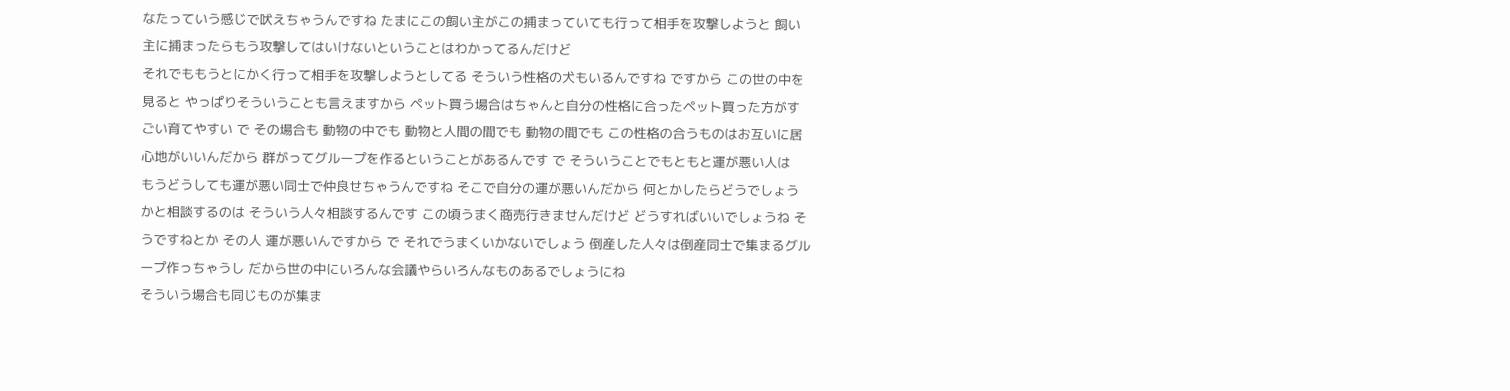なたっていう感じで吠えちゃうんですね たまにこの飼い主がこの捕まっていても行って相手を攻撃しようと 飼い主に捕まったらもう攻撃してはいけないということはわかってるんだけど
それでももうとにかく行って相手を攻撃しようとしてる そういう性格の犬もいるんですね ですから この世の中を見ると やっぱりそういうことも言えますから ペット買う場合はちゃんと自分の性格に合ったペット買った方がすごい育てやすい で その場合も 動物の中でも 動物と人間の間でも 動物の間でも この性格の合うものはお互いに居心地がいいんだから 群がってグループを作るということがあるんです で そういうことでもともと運が悪い人は
もうどうしても運が悪い同士で仲良せちゃうんですね そこで自分の運が悪いんだから 何とかしたらどうでしょうかと相談するのは そういう人々相談するんです この頃うまく商売行きませんだけど どうすればいいでしょうね そうですねとか その人 運が悪いんですから で それでうまくいかないでしょう 倒産した人々は倒産同士で集まるグループ作っちゃうし だから世の中にいろんな会議やらいろんなものあるでしょうにね
そういう場合も同じものが集ま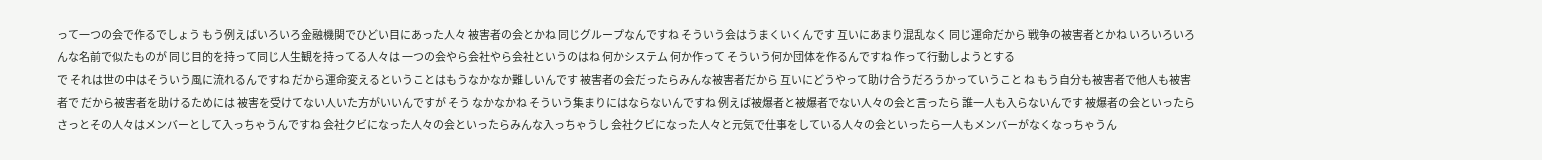って一つの会で作るでしょう もう例えばいろいろ金融機関でひどい目にあった人々 被害者の会とかね 同じグループなんですね そういう会はうまくいくんです 互いにあまり混乱なく 同じ運命だから 戦争の被害者とかね いろいろいろんな名前で似たものが 同じ目的を持って同じ人生観を持ってる人々は 一つの会やら会社やら会社というのはね 何かシステム 何か作って そういう何か団体を作るんですね 作って行動しようとする
で それは世の中はそういう風に流れるんですね だから運命変えるということはもうなかなか難しいんです 被害者の会だったらみんな被害者だから 互いにどうやって助け合うだろうかっていうこと ね もう自分も被害者で他人も被害者で だから被害者を助けるためには 被害を受けてない人いた方がいいんですが そう なかなかね そういう集まりにはならないんですね 例えば被爆者と被爆者でない人々の会と言ったら 誰一人も入らないんです 被爆者の会といったら
さっとその人々はメンバーとして入っちゃうんですね 会社クビになった人々の会といったらみんな入っちゃうし 会社クビになった人々と元気で仕事をしている人々の会といったら一人もメンバーがなくなっちゃうん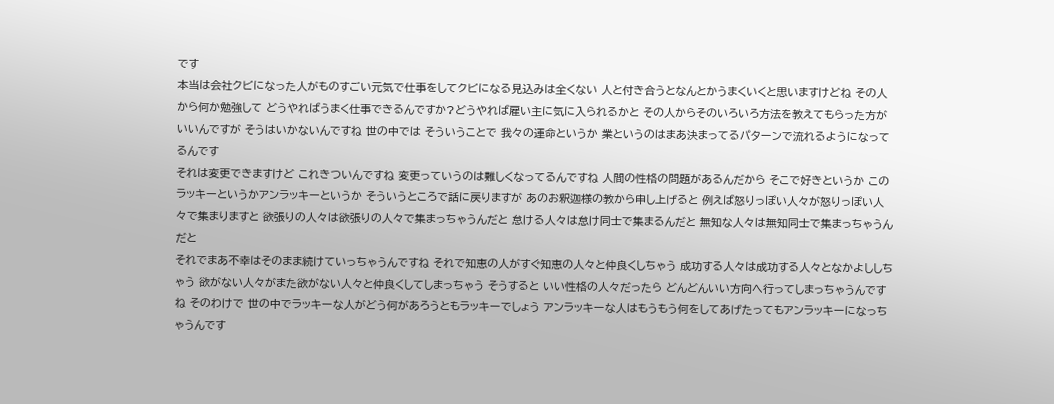です
本当は会社クビになった人がものすごい元気で仕事をしてクビになる見込みは全くない 人と付き合うとなんとかうまくいくと思いますけどね その人から何か勉強して どうやればうまく仕事できるんですか?どうやれば雇い主に気に入られるかと その人からそのいろいろ方法を教えてもらった方がいいんですが そうはいかないんですね 世の中では そういうことで 我々の運命というか 業というのはまあ決まってるパターンで流れるようになってるんです
それは変更できますけど これきついんですね 変更っていうのは難しくなってるんですね 人間の性格の問題があるんだから そこで好きというか このラッキーというかアンラッキーというか そういうところで話に戻りますが あのお釈迦様の教から申し上げると 例えば怒りっぽい人々が怒りっぽい人々で集まりますと 欲張りの人々は欲張りの人々で集まっちゃうんだと 怠ける人々は怠け同士で集まるんだと 無知な人々は無知同士で集まっちゃうんだと
それでまあ不幸はそのまま続けていっちゃうんですね それで知恵の人がすぐ知恵の人々と仲良くしちゃう 成功する人々は成功する人々となかよししちゃう 欲がない人々がまた欲がない人々と仲良くしてしまっちゃう そうすると いい性格の人々だったら どんどんいい方向へ行ってしまっちゃうんですね そのわけで 世の中でラッキーな人がどう何があろうともラッキーでしょう アンラッキーな人はもうもう何をしてあげたってもアンラッキーになっちゃうんです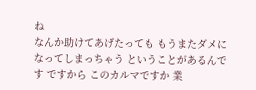ね
なんか助けてあげたっても もうまたダメになってしまっちゃう ということがあるんです ですから このカルマですか 業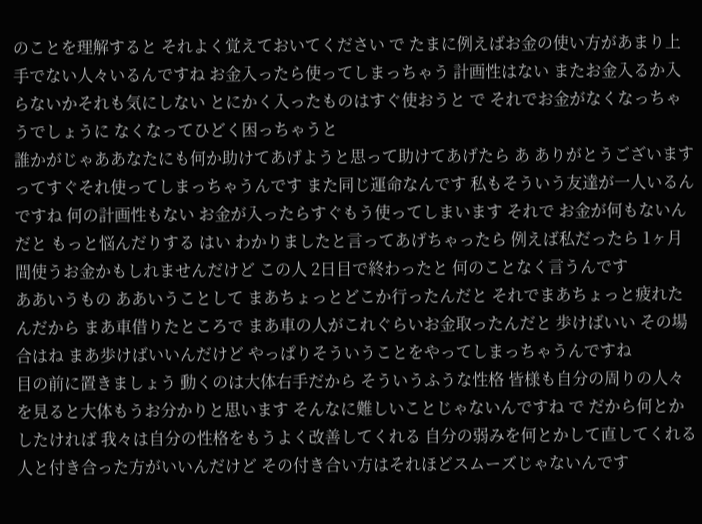のことを理解すると それよく覚えておいてください で たまに例えばお金の使い方があまり上手でない人々いるんですね お金入ったら使ってしまっちゃう 計画性はない またお金入るか入らないかそれも気にしない とにかく入ったものはすぐ使おうと で それでお金がなくなっちゃうでしょうに なくなってひどく困っちゃうと
誰かがじゃああなたにも何か助けてあげようと思って助けてあげたら あ ありがとうございますってすぐそれ使ってしまっちゃうんです また同じ運命なんです 私もそういう友達が一人いるんですね 何の計画性もない お金が入ったらすぐもう使ってしまいます それで お金が何もないんだと もっと悩んだりする はい わかりましたと言ってあげちゃったら 例えば私だったら 1ヶ月間使うお金かもしれませんだけど この人 2日目で終わったと 何のことなく言うんです
ああいうもの ああいうことして まあちょっとどこか行ったんだと それでまあちょっと疲れたんだから まあ車借りたところで まあ車の人がこれぐらいお金取ったんだと 歩けばいい その場合はね まあ歩けばいいんだけど やっぱりそういうことをやってしまっちゃうんですね
目の前に置きましょう 動くのは大体右手だから そういうふうな性格 皆様も自分の周りの人々を見ると大体もうお分かりと思います そんなに難しいことじゃないんですね で だから何とかしたければ 我々は自分の性格をもうよく改善してくれる 自分の弱みを何とかして直してくれる人と付き合った方がいいんだけど その付き合い方はそれほどスムーズじゃないんです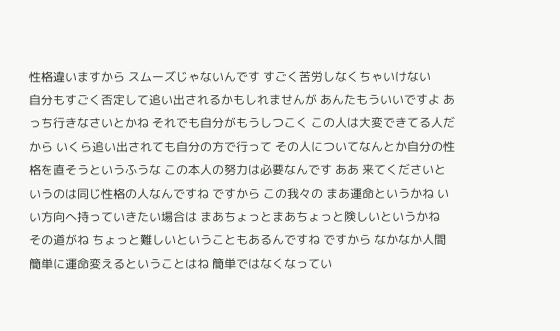性格違いますから スムーズじゃないんです すごく苦労しなくちゃいけない
自分もすごく否定して追い出されるかもしれませんが あんたもういいですよ あっち行きなさいとかね それでも自分がもうしつこく この人は大変できてる人だから いくら追い出されても自分の方で行って その人についてなんとか自分の性格を直そうというふうな この本人の努力は必要なんです ああ 来てくださいというのは同じ性格の人なんですね ですから この我々の まあ運命というかね いい方向へ持っていきたい場合は まあちょっとまあちょっと険しいというかね
その道がね ちょっと難しいということもあるんですね ですから なかなか人間簡単に運命変えるということはね 簡単ではなくなってい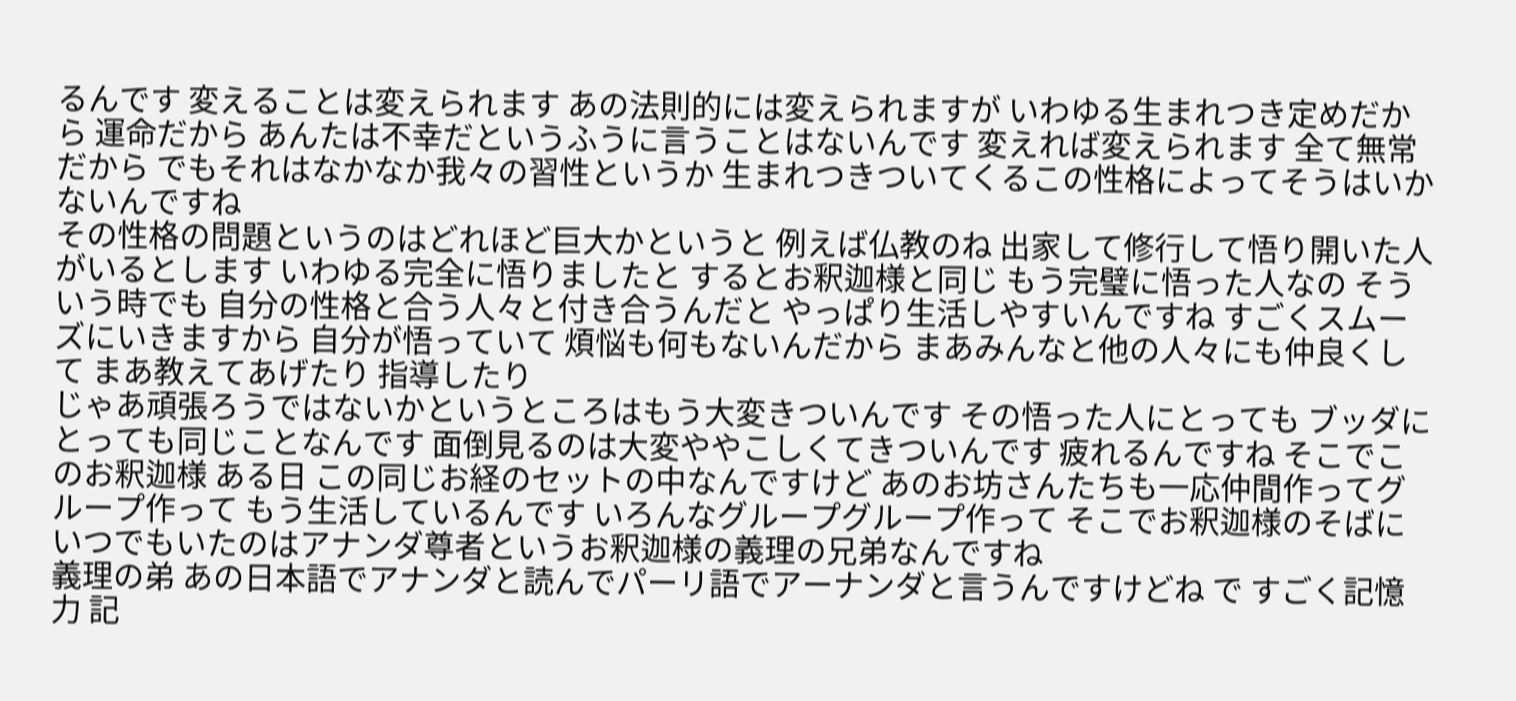るんです 変えることは変えられます あの法則的には変えられますが いわゆる生まれつき定めだから 運命だから あんたは不幸だというふうに言うことはないんです 変えれば変えられます 全て無常だから でもそれはなかなか我々の習性というか 生まれつきついてくるこの性格によってそうはいかないんですね
その性格の問題というのはどれほど巨大かというと 例えば仏教のね 出家して修行して悟り開いた人がいるとします いわゆる完全に悟りましたと するとお釈迦様と同じ もう完璧に悟った人なの そういう時でも 自分の性格と合う人々と付き合うんだと やっぱり生活しやすいんですね すごくスムーズにいきますから 自分が悟っていて 煩悩も何もないんだから まあみんなと他の人々にも仲良くして まあ教えてあげたり 指導したり
じゃあ頑張ろうではないかというところはもう大変きついんです その悟った人にとっても ブッダにとっても同じことなんです 面倒見るのは大変ややこしくてきついんです 疲れるんですね そこでこのお釈迦様 ある日 この同じお経のセットの中なんですけど あのお坊さんたちも一応仲間作ってグループ作って もう生活しているんです いろんなグループグループ作って そこでお釈迦様のそばにいつでもいたのはアナンダ尊者というお釈迦様の義理の兄弟なんですね
義理の弟 あの日本語でアナンダと読んでパーリ語でアーナンダと言うんですけどね で すごく記憶力 記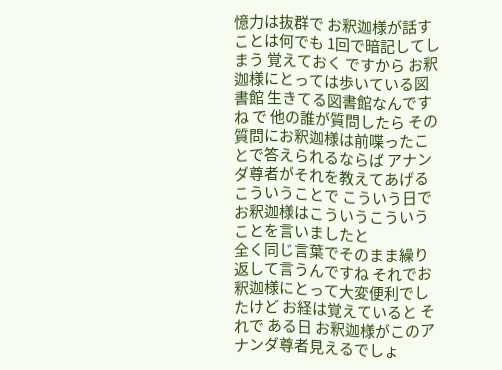憶力は抜群で お釈迦様が話すことは何でも 1回で暗記してしまう 覚えておく ですから お釈迦様にとっては歩いている図書館 生きてる図書館なんですね で 他の誰が質問したら その質問にお釈迦様は前喋ったことで答えられるならば アナンダ尊者がそれを教えてあげる こういうことで こういう日でお釈迦様はこういうこういうことを言いましたと
全く同じ言葉でそのまま繰り返して言うんですね それでお釈迦様にとって大変便利でしたけど お経は覚えていると それで ある日 お釈迦様がこのアナンダ尊者見えるでしょ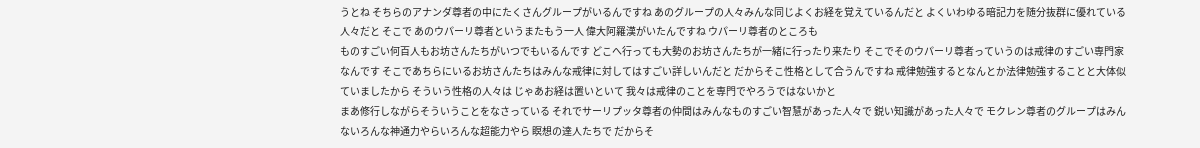うとね そちらのアナンダ尊者の中にたくさんグループがいるんですね あのグループの人々みんな同じよくお経を覚えているんだと よくいわゆる暗記力を随分抜群に優れている人々だと そこで あのウパーリ尊者というまたもう一人 偉大阿羅漢がいたんですね ウパーリ尊者のところも
ものすごい何百人もお坊さんたちがいつでもいるんです どこへ行っても大勢のお坊さんたちが一緒に行ったり来たり そこでそのウパーリ尊者っていうのは戒律のすごい専門家なんです そこであちらにいるお坊さんたちはみんな戒律に対してはすごい詳しいんだと だからそこ性格として合うんですね 戒律勉強するとなんとか法律勉強することと大体似ていましたから そういう性格の人々は じゃあお経は置いといて 我々は戒律のことを専門でやろうではないかと
まあ修行しながらそういうことをなさっている それでサーリプッタ尊者の仲間はみんなものすごい智慧があった人々で 鋭い知識があった人々で モクレン尊者のグループはみんないろんな神通力やらいろんな超能力やら 瞑想の達人たちで だからそ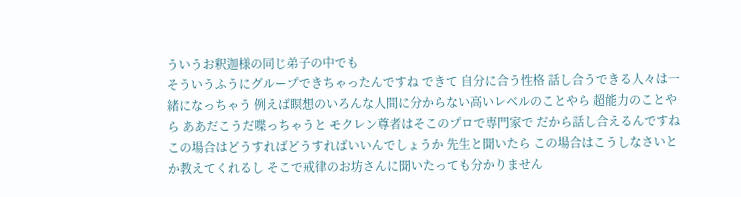ういうお釈迦様の同じ弟子の中でも
そういうふうにグループできちゃったんですね できて 自分に合う性格 話し合うできる人々は一緒になっちゃう 例えば瞑想のいろんな人間に分からない高いレベルのことやら 超能力のことやら ああだこうだ喋っちゃうと モクレン尊者はそこのプロで専門家で だから話し合えるんですね この場合はどうすればどうすればいいんでしょうか 先生と聞いたら この場合はこうしなさいとか教えてくれるし そこで戒律のお坊さんに聞いたっても分かりません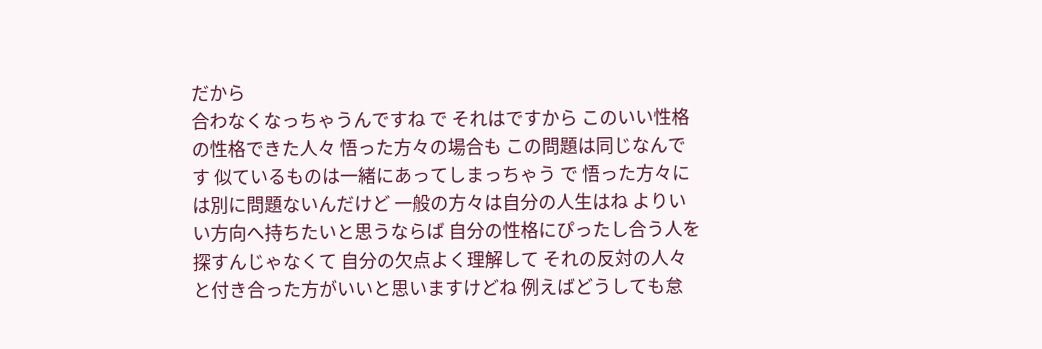だから
合わなくなっちゃうんですね で それはですから このいい性格の性格できた人々 悟った方々の場合も この問題は同じなんです 似ているものは一緒にあってしまっちゃう で 悟った方々には別に問題ないんだけど 一般の方々は自分の人生はね よりいい方向へ持ちたいと思うならば 自分の性格にぴったし合う人を探すんじゃなくて 自分の欠点よく理解して それの反対の人々と付き合った方がいいと思いますけどね 例えばどうしても怠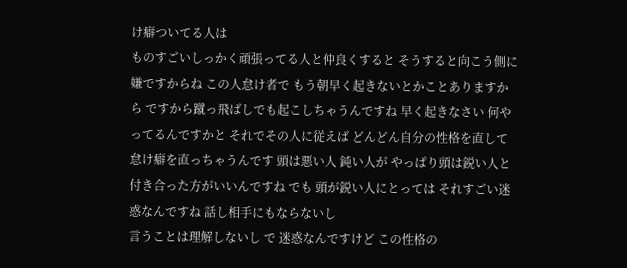け癖ついてる人は
ものすごいしっかく頑張ってる人と仲良くすると そうすると向こう側に嫌ですからね この人怠け者で もう朝早く起きないとかことありますから ですから蹴っ飛ばしでも起こしちゃうんですね 早く起きなさい 何やってるんですかと それでその人に従えば どんどん自分の性格を直して怠け癖を直っちゃうんです 頭は悪い人 鈍い人が やっぱり頭は鋭い人と付き合った方がいいんですね でも 頭が鋭い人にとっては それすごい迷惑なんですね 話し相手にもならないし
言うことは理解しないし で 迷惑なんですけど この性格の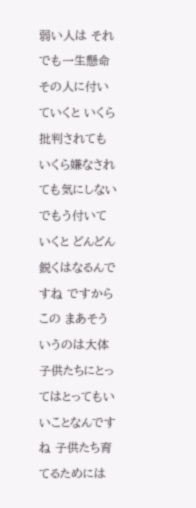弱い人は それでも一生懸命その人に付いていくと いくら批判されても いくら嫌なされても気にしないでもう付いていくと どんどん鋭くはなるんですね ですから この まあそういうのは大体子供たちにとってはとってもいいことなんですね 子供たち育てるためには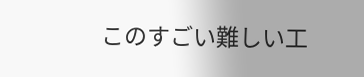このすごい難しい工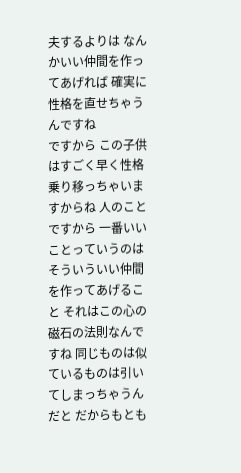夫するよりは なんかいい仲間を作ってあげれば 確実に性格を直せちゃうんですね
ですから この子供はすごく早く性格乗り移っちゃいますからね 人のこと ですから 一番いいことっていうのは そういういい仲間を作ってあげること それはこの心の磁石の法則なんですね 同じものは似ているものは引いてしまっちゃうんだと だからもとも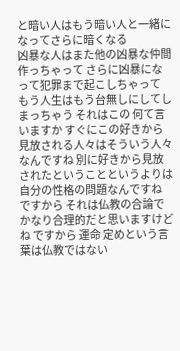と暗い人はもう暗い人と一緒になってさらに暗くなる
凶暴な人はまた他の凶暴な仲間作っちゃって さらに凶暴になって犯罪まで起こしちゃって もう人生はもう台無しにしてしまっちゃう それはこの 何て言いますか すぐにこの好きから見放される人々はそういう人々なんですね 別に好きから見放されたということというよりは 自分の性格の問題なんですね ですから それは仏教の合論でかなり合理的だと思いますけどね ですから 運命 定めという言葉は仏教ではない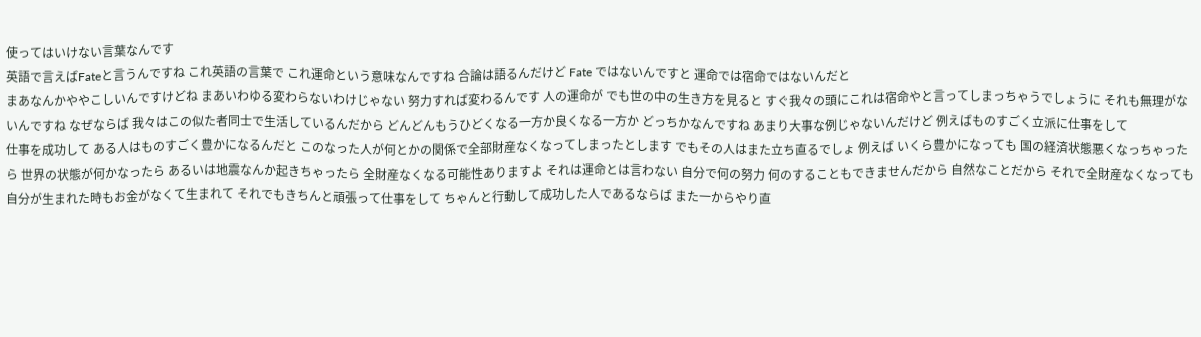使ってはいけない言葉なんです
英語で言えばFateと言うんですね これ英語の言葉で これ運命という意味なんですね 合論は語るんだけど Fate ではないんですと 運命では宿命ではないんだと
まあなんかややこしいんですけどね まあいわゆる変わらないわけじゃない 努力すれば変わるんです 人の運命が でも世の中の生き方を見ると すぐ我々の頭にこれは宿命やと言ってしまっちゃうでしょうに それも無理がないんですね なぜならば 我々はこの似た者同士で生活しているんだから どんどんもうひどくなる一方か良くなる一方か どっちかなんですね あまり大事な例じゃないんだけど 例えばものすごく立派に仕事をして
仕事を成功して ある人はものすごく豊かになるんだと このなった人が何とかの関係で全部財産なくなってしまったとします でもその人はまた立ち直るでしょ 例えば いくら豊かになっても 国の経済状態悪くなっちゃったら 世界の状態が何かなったら あるいは地震なんか起きちゃったら 全財産なくなる可能性ありますよ それは運命とは言わない 自分で何の努力 何のすることもできませんだから 自然なことだから それで全財産なくなっても
自分が生まれた時もお金がなくて生まれて それでもきちんと頑張って仕事をして ちゃんと行動して成功した人であるならば また一からやり直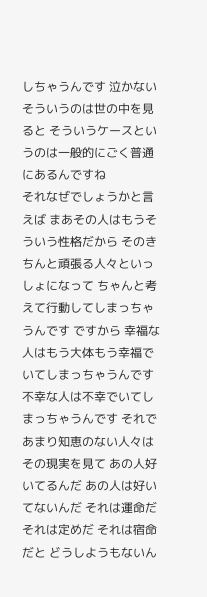しちゃうんです 泣かない そういうのは世の中を見ると そういうケースというのは一般的にごく普通にあるんですね
それなぜでしょうかと言えば まあその人はもうそういう性格だから そのきちんと頑張る人々といっしょになって ちゃんと考えて行動してしまっちゃうんです ですから 幸福な人はもう大体もう幸福でいてしまっちゃうんです 不幸な人は不幸でいてしまっちゃうんです それであまり知恵のない人々は その現実を見て あの人好いてるんだ あの人は好いてないんだ それは運命だ それは定めだ それは宿命だと どうしようもないん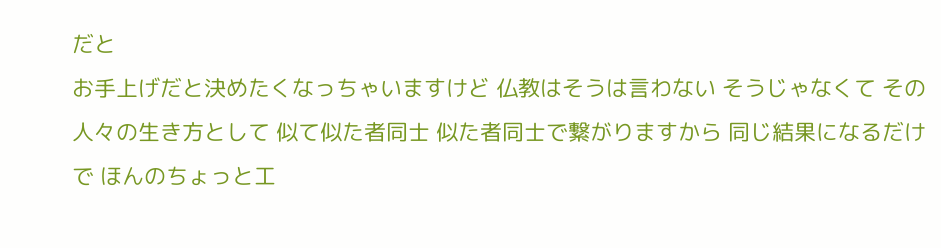だと
お手上げだと決めたくなっちゃいますけど 仏教はそうは言わない そうじゃなくて その人々の生き方として 似て似た者同士 似た者同士で繋がりますから 同じ結果になるだけで ほんのちょっと工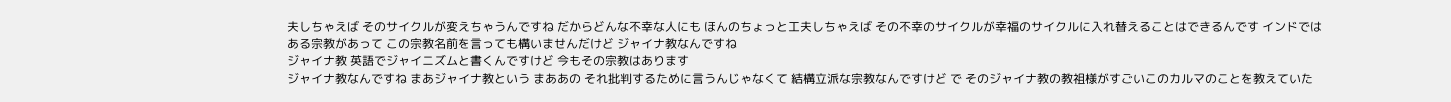夫しちゃえば そのサイクルが変えちゃうんですね だからどんな不幸な人にも ほんのちょっと工夫しちゃえば その不幸のサイクルが幸福のサイクルに入れ替えることはできるんです インドではある宗教があって この宗教名前を言っても構いませんだけど ジャイナ教なんですね
ジャイナ教 英語でジャイニズムと書くんですけど 今もその宗教はあります
ジャイナ教なんですね まあジャイナ教という まああの それ批判するために言うんじゃなくて 結構立派な宗教なんですけど で そのジャイナ教の教祖様がすごいこのカルマのことを教えていた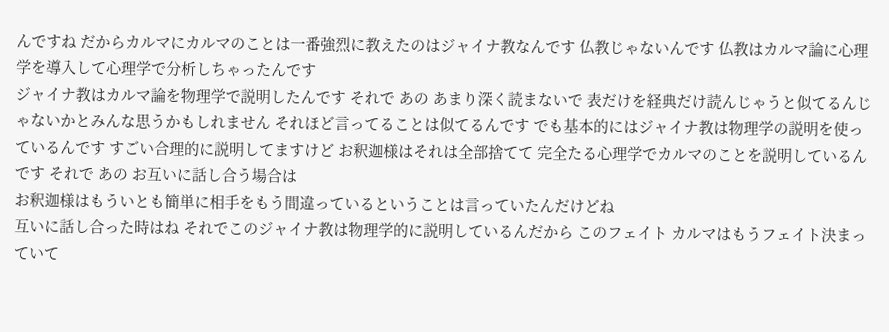んですね だからカルマにカルマのことは一番強烈に教えたのはジャイナ教なんです 仏教じゃないんです 仏教はカルマ論に心理学を導入して心理学で分析しちゃったんです
ジャイナ教はカルマ論を物理学で説明したんです それで あの あまり深く読まないで 表だけを経典だけ読んじゃうと似てるんじゃないかとみんな思うかもしれません それほど言ってることは似てるんです でも基本的にはジャイナ教は物理学の説明を使っているんです すごい合理的に説明してますけど お釈迦様はそれは全部捨てて 完全たる心理学でカルマのことを説明しているんです それで あの お互いに話し合う場合は
お釈迦様はもういとも簡単に相手をもう間違っているということは言っていたんだけどね
互いに話し合った時はね それでこのジャイナ教は物理学的に説明しているんだから このフェイト カルマはもうフェイト決まっていて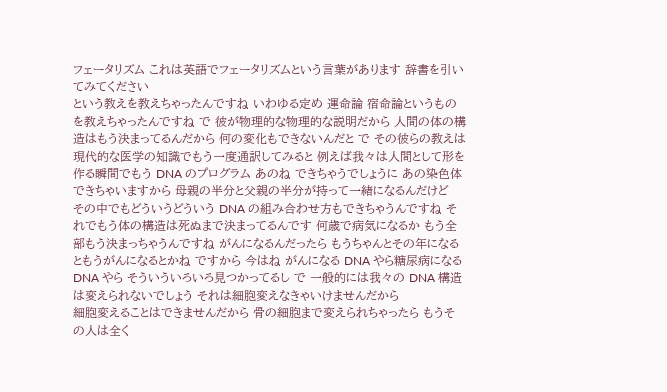フェータリズム これは英語でフェータリズムという言葉があります 辞書を引いてみてください
という教えを教えちゃったんですね いわゆる定め 運命論 宿命論というものを教えちゃったんですね で 彼が物理的な物理的な説明だから 人間の体の構造はもう決まってるんだから 何の変化もできないんだと で その彼らの教えは 現代的な医学の知識でもう一度通訳してみると 例えば我々は人間として形を作る瞬間でもう DNA のプログラム あのね できちゃうでしょうに あの染色体できちゃいますから 母親の半分と父親の半分が持って一緒になるんだけど
その中でもどういうどういう DNA の組み合わせ方もできちゃうんですね それでもう体の構造は死ぬまで決まってるんです 何歳で病気になるか もう全部もう決まっちゃうんですね がんになるんだったら もうちゃんとその年になるともうがんになるとかね ですから 今はね がんになる DNA やら糖尿病になる DNA やら そういういろいろ見つかってるし で 一般的には我々の DNA 構造は変えられないでしょう それは細胞変えなきゃいけませんだから
細胞変えることはできませんだから 骨の細胞まで変えられちゃったら もうその人は全く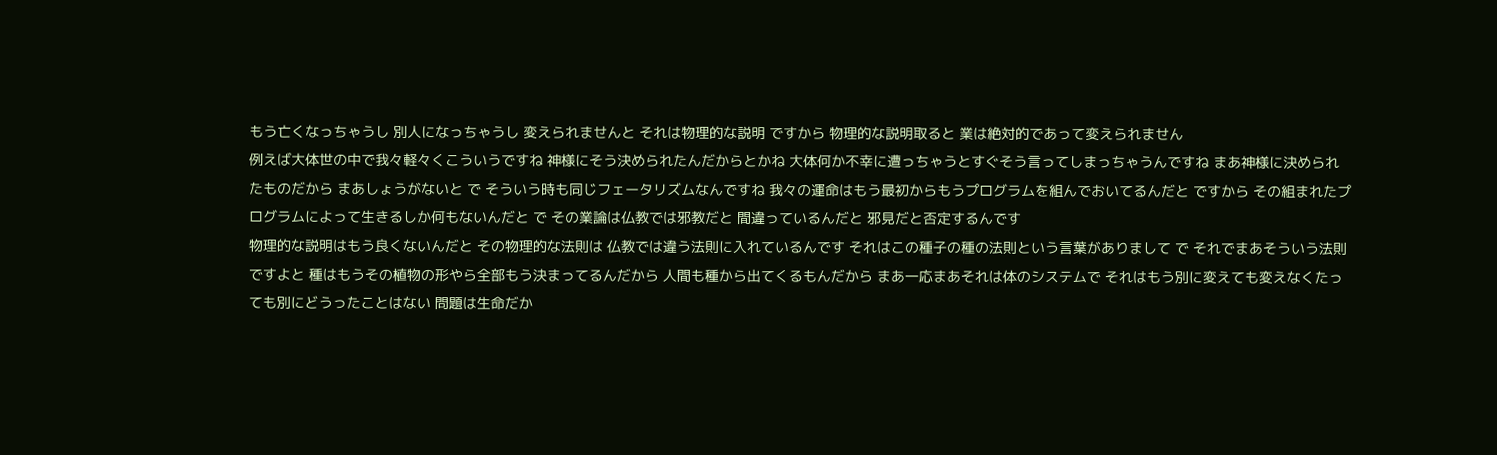もう亡くなっちゃうし 別人になっちゃうし 変えられませんと それは物理的な説明 ですから 物理的な説明取ると 業は絶対的であって変えられません
例えば大体世の中で我々軽々くこういうですね 神様にそう決められたんだからとかね 大体何か不幸に遭っちゃうとすぐそう言ってしまっちゃうんですね まあ神様に決められたものだから まあしょうがないと で そういう時も同じフェータリズムなんですね 我々の運命はもう最初からもうプログラムを組んでおいてるんだと ですから その組まれたプログラムによって生きるしか何もないんだと で その業論は仏教では邪教だと 間違っているんだと 邪見だと否定するんです
物理的な説明はもう良くないんだと その物理的な法則は 仏教では違う法則に入れているんです それはこの種子の種の法則という言葉がありまして で それでまあそういう法則ですよと 種はもうその植物の形やら全部もう決まってるんだから 人間も種から出てくるもんだから まあ一応まあそれは体のシステムで それはもう別に変えても変えなくたっても別にどうったことはない 問題は生命だか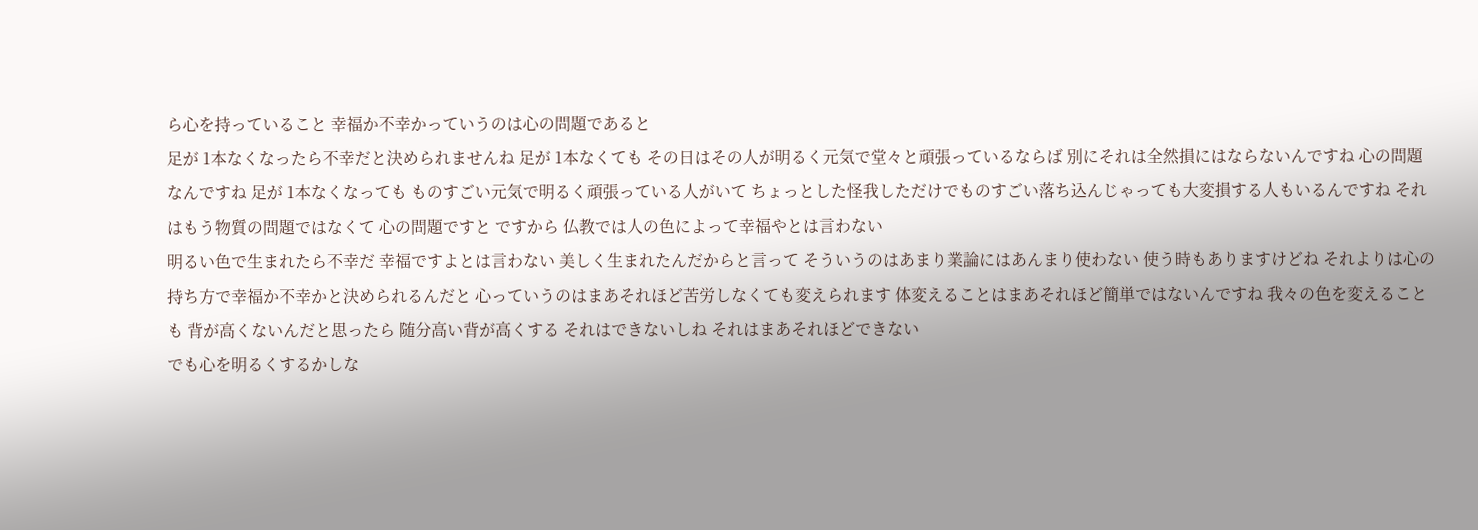ら心を持っていること 幸福か不幸かっていうのは心の問題であると
足が 1本なくなったら不幸だと決められませんね 足が 1本なくても その日はその人が明るく元気で堂々と頑張っているならば 別にそれは全然損にはならないんですね 心の問題なんですね 足が 1本なくなっても ものすごい元気で明るく頑張っている人がいて ちょっとした怪我しただけでものすごい落ち込んじゃっても大変損する人もいるんですね それはもう物質の問題ではなくて 心の問題ですと ですから 仏教では人の色によって幸福やとは言わない
明るい色で生まれたら不幸だ 幸福ですよとは言わない 美しく生まれたんだからと言って そういうのはあまり業論にはあんまり使わない 使う時もありますけどね それよりは心の持ち方で幸福か不幸かと決められるんだと 心っていうのはまあそれほど苦労しなくても変えられます 体変えることはまあそれほど簡単ではないんですね 我々の色を変えることも 背が高くないんだと思ったら 随分高い背が高くする それはできないしね それはまあそれほどできない
でも心を明るくするかしな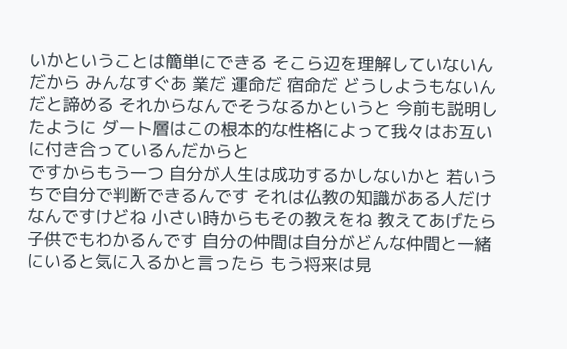いかということは簡単にできる そこら辺を理解していないんだから みんなすぐあ 業だ 運命だ 宿命だ どうしようもないんだと諦める それからなんでそうなるかというと 今前も説明したように ダート層はこの根本的な性格によって我々はお互いに付き合っているんだからと
ですからもう一つ 自分が人生は成功するかしないかと 若いうちで自分で判断できるんです それは仏教の知識がある人だけなんですけどね 小さい時からもその教えをね 教えてあげたら 子供でもわかるんです 自分の仲間は自分がどんな仲間と一緒にいると気に入るかと言ったら もう将来は見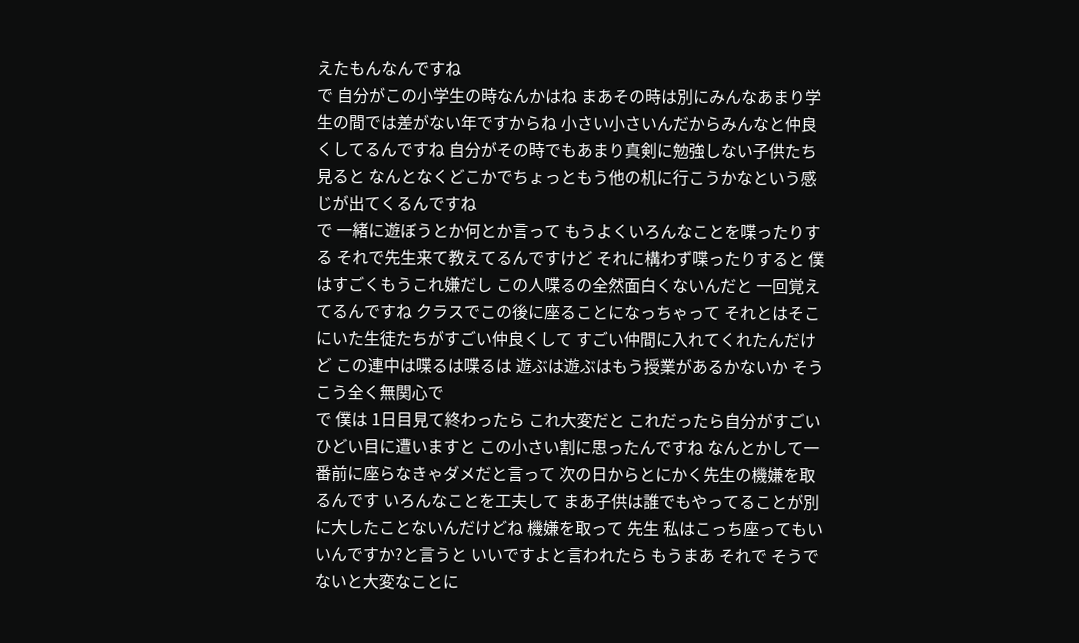えたもんなんですね
で 自分がこの小学生の時なんかはね まあその時は別にみんなあまり学生の間では差がない年ですからね 小さい小さいんだからみんなと仲良くしてるんですね 自分がその時でもあまり真剣に勉強しない子供たち見ると なんとなくどこかでちょっともう他の机に行こうかなという感じが出てくるんですね
で 一緒に遊ぼうとか何とか言って もうよくいろんなことを喋ったりする それで先生来て教えてるんですけど それに構わず喋ったりすると 僕はすごくもうこれ嫌だし この人喋るの全然面白くないんだと 一回覚えてるんですね クラスでこの後に座ることになっちゃって それとはそこにいた生徒たちがすごい仲良くして すごい仲間に入れてくれたんだけど この連中は喋るは喋るは 遊ぶは遊ぶはもう授業があるかないか そうこう全く無関心で
で 僕は 1日目見て終わったら これ大変だと これだったら自分がすごいひどい目に遭いますと この小さい割に思ったんですね なんとかして一番前に座らなきゃダメだと言って 次の日からとにかく先生の機嫌を取るんです いろんなことを工夫して まあ子供は誰でもやってることが別に大したことないんだけどね 機嫌を取って 先生 私はこっち座ってもいいんですか?と言うと いいですよと言われたら もうまあ それで そうでないと大変なことに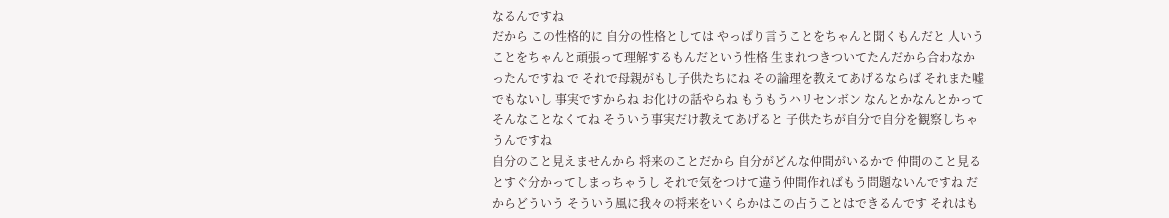なるんですね
だから この性格的に 自分の性格としては やっぱり言うことをちゃんと聞くもんだと 人いうことをちゃんと頑張って理解するもんだという性格 生まれつきついてたんだから合わなかったんですね で それで母親がもし子供たちにね その論理を教えてあげるならば それまた嘘でもないし 事実ですからね お化けの話やらね もうもうハリセンボン なんとかなんとかって そんなことなくてね そういう事実だけ教えてあげると 子供たちが自分で自分を観察しちゃうんですね
自分のこと見えませんから 将来のことだから 自分がどんな仲間がいるかで 仲間のこと見るとすぐ分かってしまっちゃうし それで気をつけて違う仲間作ればもう問題ないんですね だからどういう そういう風に我々の将来をいくらかはこの占うことはできるんです それはも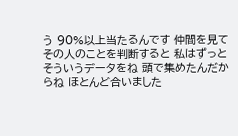う 90%以上当たるんです 仲間を見て その人のことを判断すると 私はずっとそういうデータをね 頭で集めたんだからね ほとんど合いました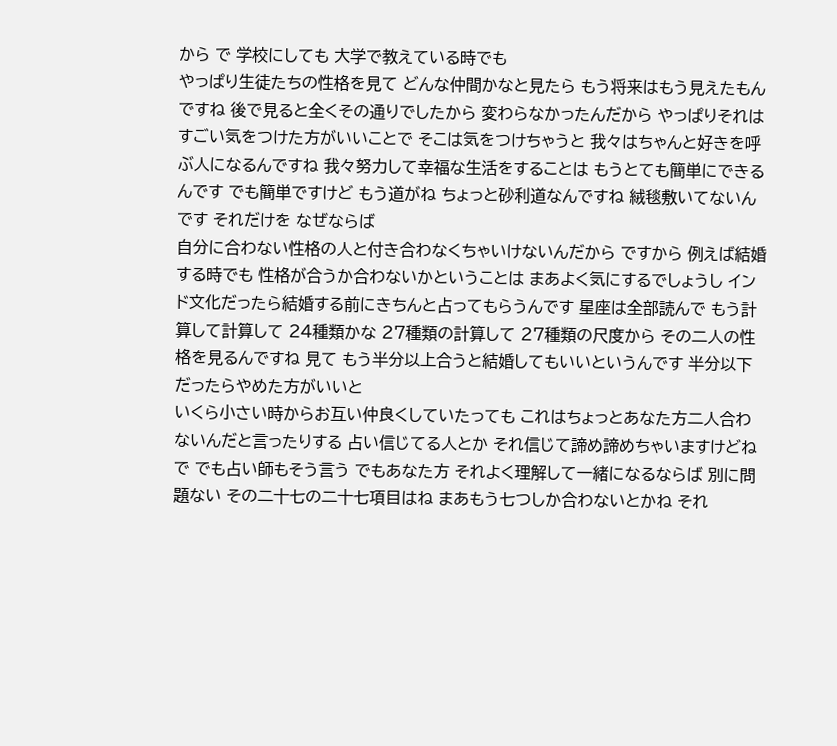から で 学校にしても 大学で教えている時でも
やっぱり生徒たちの性格を見て どんな仲間かなと見たら もう将来はもう見えたもんですね 後で見ると全くその通りでしたから 変わらなかったんだから やっぱりそれはすごい気をつけた方がいいことで そこは気をつけちゃうと 我々はちゃんと好きを呼ぶ人になるんですね 我々努力して幸福な生活をすることは もうとても簡単にできるんです でも簡単ですけど もう道がね ちょっと砂利道なんですね 絨毯敷いてないんです それだけを なぜならば
自分に合わない性格の人と付き合わなくちゃいけないんだから ですから 例えば結婚する時でも 性格が合うか合わないかということは まあよく気にするでしょうし インド文化だったら結婚する前にきちんと占ってもらうんです 星座は全部読んで もう計算して計算して 24種類かな 27種類の計算して 27種類の尺度から その二人の性格を見るんですね 見て もう半分以上合うと結婚してもいいというんです 半分以下だったらやめた方がいいと
いくら小さい時からお互い仲良くしていたっても これはちょっとあなた方二人合わないんだと言ったりする 占い信じてる人とか それ信じて諦め諦めちゃいますけどね で でも占い師もそう言う でもあなた方 それよく理解して一緒になるならば 別に問題ない その二十七の二十七項目はね まあもう七つしか合わないとかね それ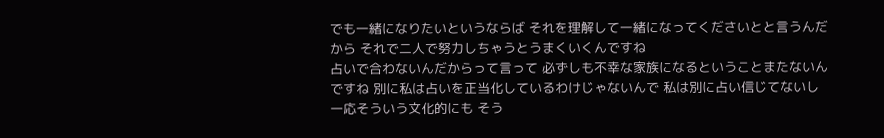でも一緒になりたいというならば それを理解して一緒になってくださいとと言うんだから それで二人で努力しちゃうとうまくいくんですね
占いで合わないんだからって言って 必ずしも不幸な家族になるということまたないんですね 別に私は占いを正当化しているわけじゃないんで 私は別に占い信じてないし 一応そういう文化的にも そう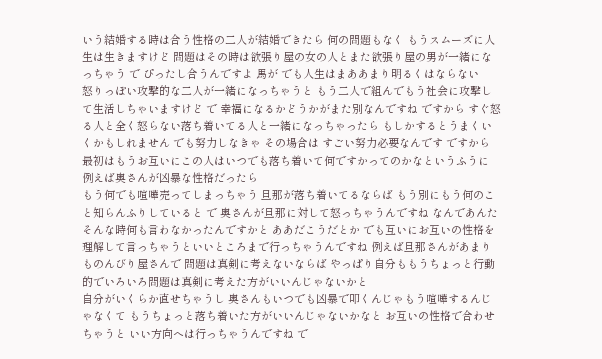いう結婚する時は合う性格の二人が結婚できたら 何の問題もなく もうスムーズに人生は生きますけど 問題はその時は欲張り屋の女の人とまた欲張り屋の男が一緒になっちゃう で ぴったし合うんですよ 馬が でも人生はまああまり明るくはならない
怒りっぽい攻撃的な二人が一緒になっちゃうと もう二人で組んでもう社会に攻撃して生活しちゃいますけど で 幸福になるかどうかがまた別なんですね ですから すぐ怒る人と全く怒らない落ち着いてる人と一緒になっちゃったら もしかするとうまくいくかもしれません でも努力しなきゃ その場合は すごい努力必要なんです ですから 最初はもうお互いにこの人はいつでも落ち着いて何ですかってのかなというふうに 例えば奥さんが凶暴な性格だったら
もう何でも喧嘩売ってしまっちゃう 旦那が落ち着いてるならば もう別にもう何のこと知らんふりしていると で 奥さんが旦那に対して怒っちゃうんですね なんであんたそんな時何も言わなかったんですかと ああだこうだとか でも互いにお互いの性格を理解して言っちゃうといいところまで行っちゃうんですね 例えば旦那さんがあまりものんびり屋さんで 問題は真剣に考えないならば やっぱり自分ももうちょっと行動的でいろいろ問題は真剣に考えた方がいいんじゃないかと
自分がいくらか直せちゃうし 奥さんもいつでも凶暴で叩くんじゃもう喧嘩するんじゃなくて もうちょっと落ち着いた方がいいんじゃないかなと お互いの性格で合わせちゃうと いい方向へは行っちゃうんですね で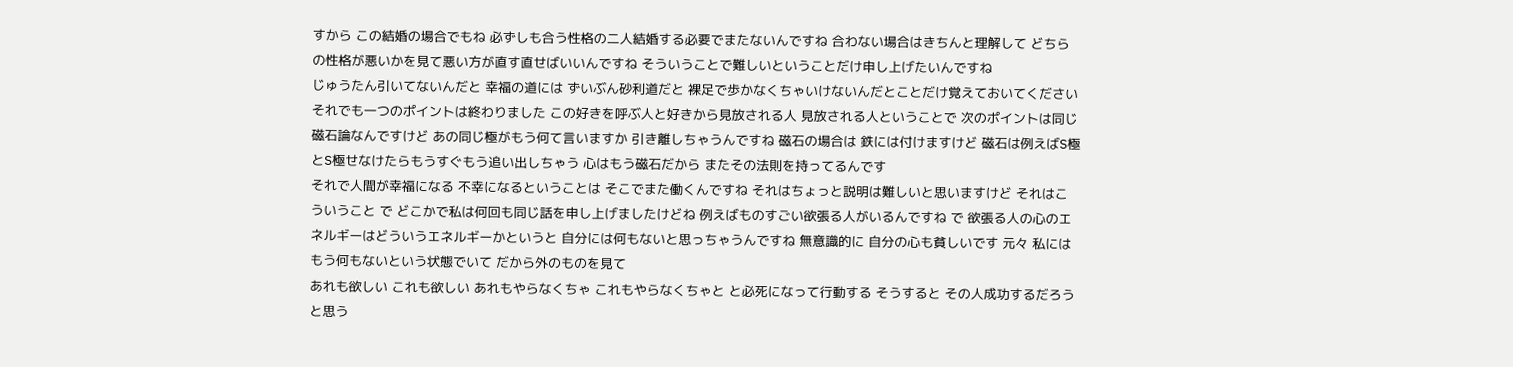すから この結婚の場合でもね 必ずしも合う性格の二人結婚する必要でまたないんですね 合わない場合はきちんと理解して どちらの性格が悪いかを見て悪い方が直す直せばいいんですね そういうことで難しいということだけ申し上げたいんですね
じゅうたん引いてないんだと 幸福の道には ずいぶん砂利道だと 裸足で歩かなくちゃいけないんだとことだけ覚えておいてください
それでも一つのポイントは終わりました この好きを呼ぶ人と好きから見放される人 見放される人ということで 次のポイントは同じ磁石論なんですけど あの同じ極がもう何て言いますか 引き離しちゃうんですね 磁石の場合は 鉄には付けますけど 磁石は例えばS極とS極せなけたらもうすぐもう追い出しちゃう 心はもう磁石だから またその法則を持ってるんです
それで人間が幸福になる 不幸になるということは そこでまた働くんですね それはちょっと説明は難しいと思いますけど それはこういうこと で どこかで私は何回も同じ話を申し上げましたけどね 例えばものすごい欲張る人がいるんですね で 欲張る人の心のエネルギーはどういうエネルギーかというと 自分には何もないと思っちゃうんですね 無意識的に 自分の心も貧しいです 元々 私にはもう何もないという状態でいて だから外のものを見て
あれも欲しい これも欲しい あれもやらなくちゃ これもやらなくちゃと と必死になって行動する そうすると その人成功するだろうと思う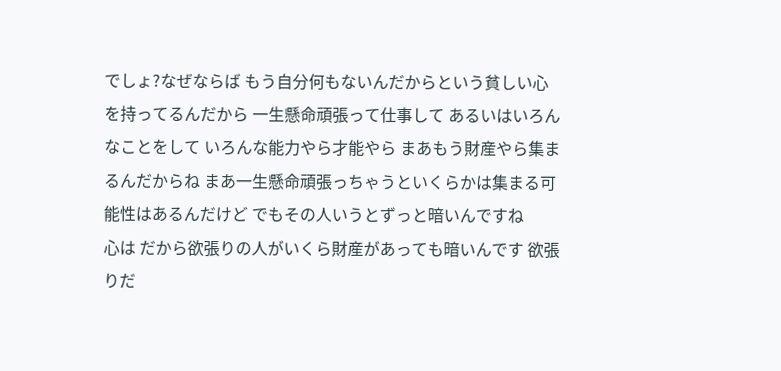でしょ?なぜならば もう自分何もないんだからという貧しい心を持ってるんだから 一生懸命頑張って仕事して あるいはいろんなことをして いろんな能力やら才能やら まあもう財産やら集まるんだからね まあ一生懸命頑張っちゃうといくらかは集まる可能性はあるんだけど でもその人いうとずっと暗いんですね
心は だから欲張りの人がいくら財産があっても暗いんです 欲張りだ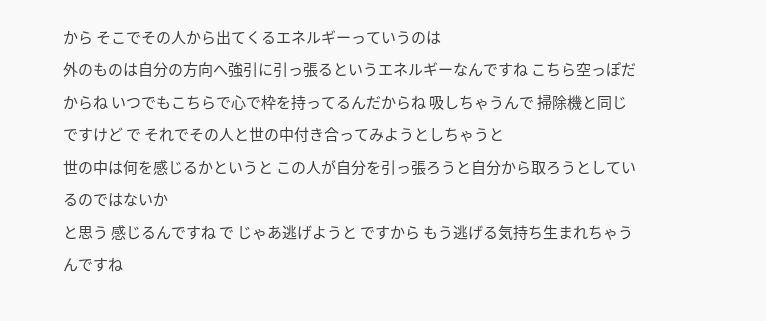から そこでその人から出てくるエネルギーっていうのは
外のものは自分の方向へ強引に引っ張るというエネルギーなんですね こちら空っぽだからね いつでもこちらで心で枠を持ってるんだからね 吸しちゃうんで 掃除機と同じですけど で それでその人と世の中付き合ってみようとしちゃうと
世の中は何を感じるかというと この人が自分を引っ張ろうと自分から取ろうとしているのではないか
と思う 感じるんですね で じゃあ逃げようと ですから もう逃げる気持ち生まれちゃうんですね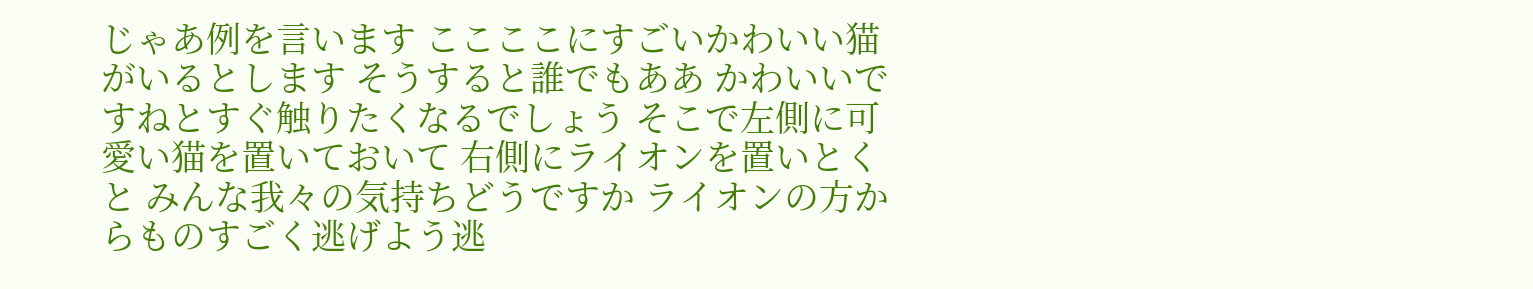じゃあ例を言います ここここにすごいかわいい猫がいるとします そうすると誰でもああ かわいいですねとすぐ触りたくなるでしょう そこで左側に可愛い猫を置いておいて 右側にライオンを置いとくと みんな我々の気持ちどうですか ライオンの方からものすごく逃げよう逃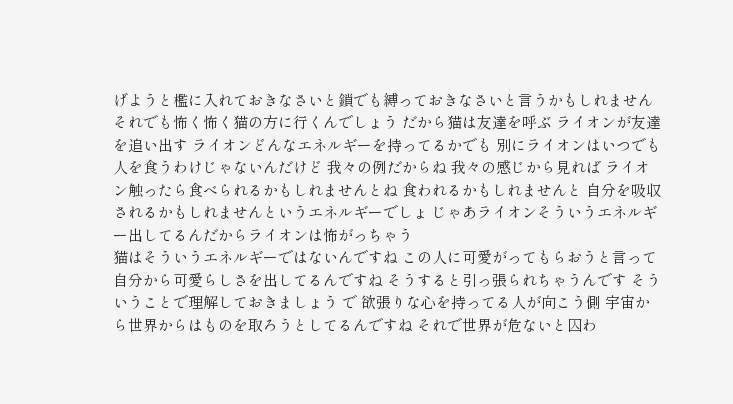げようと檻に入れておきなさいと鎖でも縛っておきなさいと言うかもしれません
それでも怖く怖く猫の方に行くんでしょう だから猫は友達を呼ぶ ライオンが友達を追い出す ライオンどんなエネルギーを持ってるかでも 別にライオンはいつでも人を食うわけじゃないんだけど 我々の例だからね 我々の感じから見れば ライオン触ったら食べられるかもしれませんとね 食われるかもしれませんと 自分を吸収されるかもしれませんというエネルギーでしょ じゃあライオンそういうエネルギー出してるんだからライオンは怖がっちゃう
猫はそういうエネルギーではないんですね この人に可愛がってもらおうと言って 自分から可愛らしさを出してるんですね そうすると引っ張られちゃうんです そういうことで理解しておきましょう で 欲張りな心を持ってる人が向こう側 宇宙から世界からはものを取ろうとしてるんですね それで世界が危ないと囚わ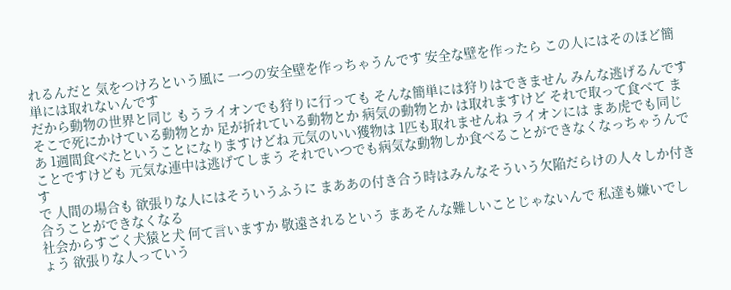れるんだと 気をつけろという風に 一つの安全壁を作っちゃうんです 安全な壁を作ったら この人にはそのほど簡単には取れないんです
だから動物の世界と同じ もうライオンでも狩りに行っても そんな簡単には狩りはできません みんな逃げるんです そこで死にかけている動物とか 足が折れている動物とか 病気の動物とか は取れますけど それで取って食べて まあ 1週間食べたということになりますけどね 元気のいい獲物は 1匹も取れませんね ライオンには まあ虎でも同じことですけども 元気な連中は逃げてしまう それでいつでも病気な動物しか食べることができなくなっちゃうんです
で 人間の場合も 欲張りな人にはそういうふうに まああの付き合う時はみんなそういう欠陥だらけの人々しか付き合うことができなくなる
社会からすごく犬猿と犬 何て言いますか 敬遠されるという まあそんな難しいことじゃないんで 私達も嫌いでしょう 欲張りな人っていう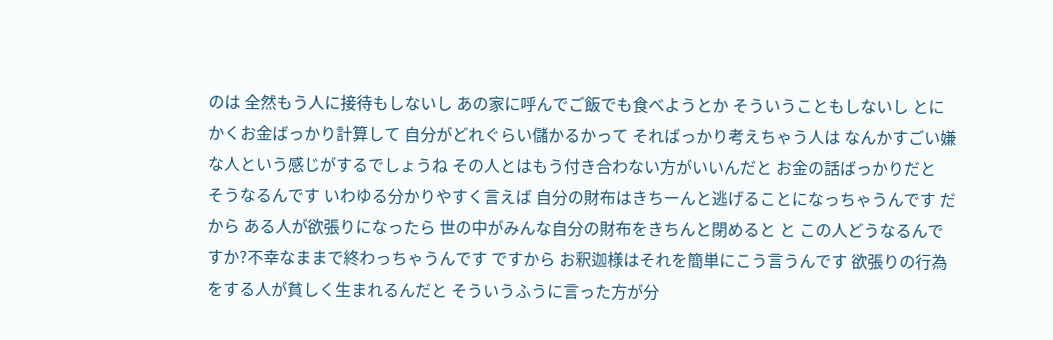のは 全然もう人に接待もしないし あの家に呼んでご飯でも食べようとか そういうこともしないし とにかくお金ばっかり計算して 自分がどれぐらい儲かるかって そればっかり考えちゃう人は なんかすごい嫌な人という感じがするでしょうね その人とはもう付き合わない方がいいんだと お金の話ばっかりだと
そうなるんです いわゆる分かりやすく言えば 自分の財布はきちーんと逃げることになっちゃうんです だから ある人が欲張りになったら 世の中がみんな自分の財布をきちんと閉めると と この人どうなるんですか?不幸なままで終わっちゃうんです ですから お釈迦様はそれを簡単にこう言うんです 欲張りの行為をする人が貧しく生まれるんだと そういうふうに言った方が分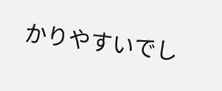かりやすいでし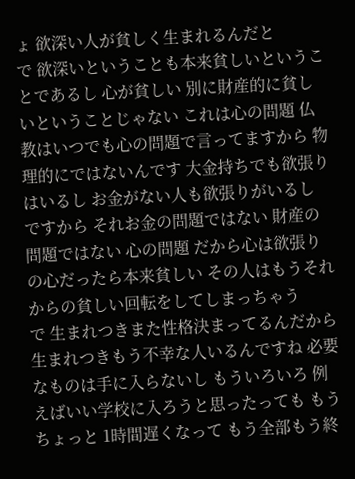ょ 欲深い人が貧しく生まれるんだと
で 欲深いということも本来貧しいということであるし 心が貧しい 別に財産的に貧しいということじゃない これは心の問題 仏教はいつでも心の問題で言ってますから 物理的にではないんです 大金持ちでも欲張りはいるし お金がない人も欲張りがいるし ですから それお金の問題ではない 財産の問題ではない 心の問題 だから心は欲張りの心だったら本来貧しい その人はもうそれからの貧しい回転をしてしまっちゃう
で 生まれつきまた性格決まってるんだから 生まれつきもう不幸な人いるんですね 必要なものは手に入らないし もういろいろ 例えばいい学校に入ろうと思ったっても もうちょっと 1時間遅くなって もう全部もう終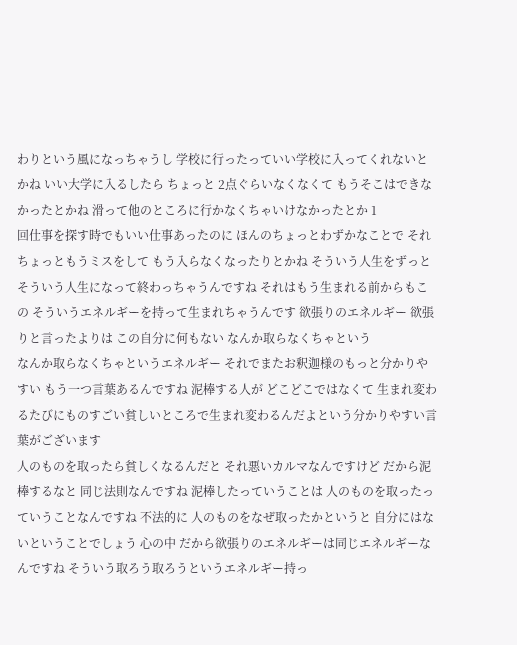わりという風になっちゃうし 学校に行ったっていい学校に入ってくれないとかね いい大学に入るしたら ちょっと 2点ぐらいなくなくて もうそこはできなかったとかね 滑って他のところに行かなくちゃいけなかったとか 1
回仕事を探す時でもいい仕事あったのに ほんのちょっとわずかなことで それちょっともうミスをして もう入らなくなったりとかね そういう人生をずっとそういう人生になって終わっちゃうんですね それはもう生まれる前からもこの そういうエネルギーを持って生まれちゃうんです 欲張りのエネルギー 欲張りと言ったよりは この自分に何もない なんか取らなくちゃという
なんか取らなくちゃというエネルギー それでまたお釈迦様のもっと分かりやすい もう一つ言葉あるんですね 泥棒する人が どこどこではなくて 生まれ変わるたびにものすごい貧しいところで生まれ変わるんだよという分かりやすい言葉がございます
人のものを取ったら貧しくなるんだと それ悪いカルマなんですけど だから泥棒するなと 同じ法則なんですね 泥棒したっていうことは 人のものを取ったっていうことなんですね 不法的に 人のものをなぜ取ったかというと 自分にはないということでしょう 心の中 だから欲張りのエネルギーは同じエネルギーなんですね そういう取ろう取ろうというエネルギー持っ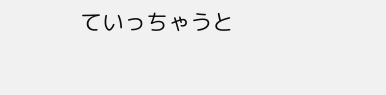ていっちゃうと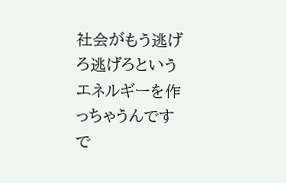社会がもう逃げろ逃げろというエネルギーを作っちゃうんです
で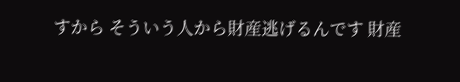すから そういう人から財産逃げるんです 財産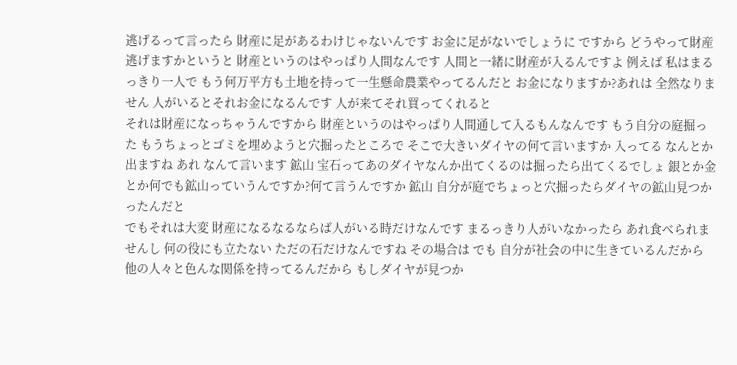逃げるって言ったら 財産に足があるわけじゃないんです お金に足がないでしょうに ですから どうやって財産逃げますかというと 財産というのはやっぱり人間なんです 人間と一緒に財産が入るんですよ 例えば 私はまるっきり一人で もう何万平方も土地を持って一生懸命農業やってるんだと お金になりますか?あれは 全然なりません 人がいるとそれお金になるんです 人が来てそれ買ってくれると
それは財産になっちゃうんですから 財産というのはやっぱり人間通して入るもんなんです もう自分の庭掘った もうちょっとゴミを埋めようと穴掘ったところで そこで大きいダイヤの何て言いますか 入ってる なんとか出ますね あれ なんて言います 鉱山 宝石ってあのダイヤなんか出てくるのは掘ったら出てくるでしょ 銀とか金とか何でも鉱山っていうんですか?何て言うんですか 鉱山 自分が庭でちょっと穴掘ったらダイヤの鉱山見つかったんだと
でもそれは大変 財産になるなるならば人がいる時だけなんです まるっきり人がいなかったら あれ食べられませんし 何の役にも立たない ただの石だけなんですね その場合は でも 自分が社会の中に生きているんだから 他の人々と色んな関係を持ってるんだから もしダイヤが見つか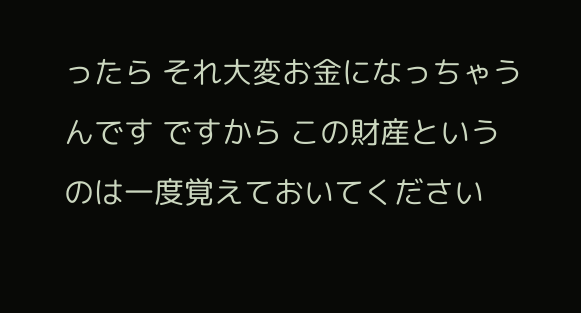ったら それ大変お金になっちゃうんです ですから この財産というのは一度覚えておいてください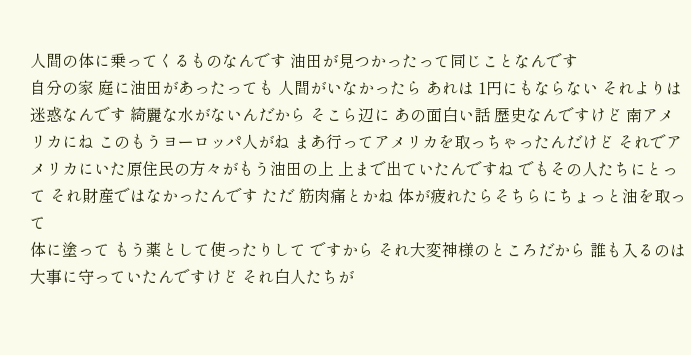人間の体に乗ってくるものなんです 油田が見つかったって同じことなんです
自分の家 庭に油田があったっても 人間がいなかったら あれは 1円にもならない それよりは迷惑なんです 綺麗な水がないんだから そこら辺に あの面白い話 歴史なんですけど 南アメリカにね このもうヨーロッパ人がね まあ行ってアメリカを取っちゃったんだけど それでアメリカにいた原住民の方々がもう油田の上 上まで出ていたんですね でもその人たちにとって それ財産ではなかったんです ただ 筋肉痛とかね 体が疲れたらそちらにちょっと油を取って
体に塗って もう薬として使ったりして ですから それ大変神様のところだから 誰も入るのは大事に守っていたんですけど それ白人たちが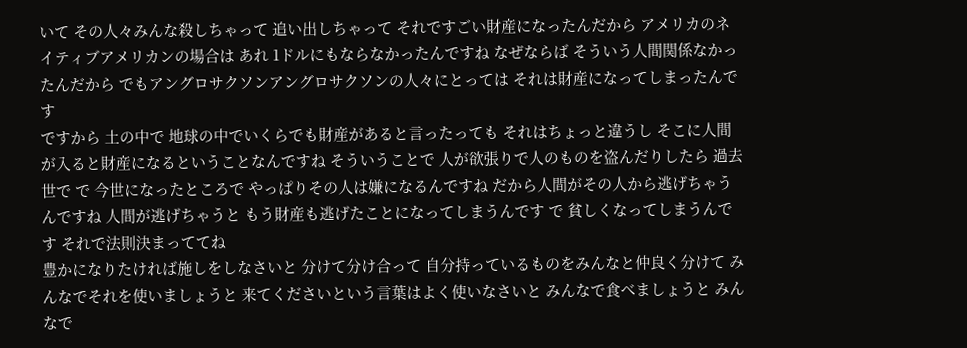いて その人々みんな殺しちゃって 追い出しちゃって それですごい財産になったんだから アメリカのネイティブアメリカンの場合は あれ 1ドルにもならなかったんですね なぜならば そういう人間関係なかったんだから でもアングロサクソンアングロサクソンの人々にとっては それは財産になってしまったんです
ですから 土の中で 地球の中でいくらでも財産があると言ったっても それはちょっと違うし そこに人間が入ると財産になるということなんですね そういうことで 人が欲張りで人のものを盗んだりしたら 過去世で で 今世になったところで やっぱりその人は嫌になるんですね だから人間がその人から逃げちゃうんですね 人間が逃げちゃうと もう財産も逃げたことになってしまうんです で 貧しくなってしまうんです それで法則決まっててね
豊かになりたければ施しをしなさいと 分けて分け合って 自分持っているものをみんなと仲良く分けて みんなでそれを使いましょうと 来てくださいという言葉はよく使いなさいと みんなで食べましょうと みんなで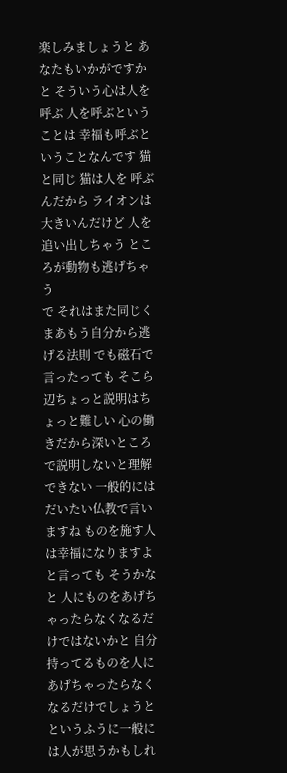楽しみましょうと あなたもいかがですかと そういう心は人を呼ぶ 人を呼ぶということは 幸福も呼ぶということなんです 猫と同じ 猫は人を 呼ぶんだから ライオンは大きいんだけど 人を追い出しちゃう ところが動物も逃げちゃう
で それはまた同じく まあもう自分から逃げる法則 でも磁石で言ったっても そこら辺ちょっと説明はちょっと難しい 心の働きだから深いところで説明しないと理解できない 一般的にはだいたい仏教で言いますね ものを施す人は幸福になりますよと言っても そうかなと 人にものをあげちゃったらなくなるだけではないかと 自分持ってるものを人にあげちゃったらなくなるだけでしょうと というふうに一般には人が思うかもしれ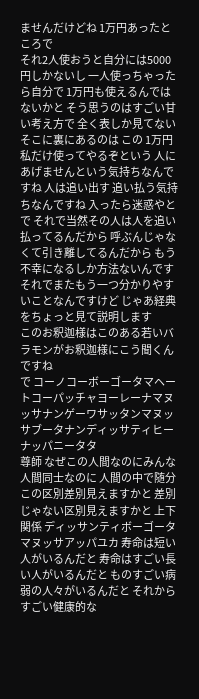ませんだけどね 1万円あったところで
それ2人使おうと自分には5000円しかないし 一人使っちゃったら自分で 1万円も使えるんではないかと そう思うのはすごい甘い考え方で 全く表しか見てない そこに裏にあるのは この 1万円私だけ使ってやるぞという 人にあげませんという気持ちなんですね 人は追い出す 追い払う気持ちなんですね 入ったら迷惑やと で それで当然その人は人を追い払ってるんだから 呼ぶんじゃなくて引き離してるんだから もう不幸になるしか方法ないんです
それでまたもう一つ分かりやすいことなんですけど じゃあ経典をちょっと見て説明します
このお釈迦様はこのある若いバラモンがお釈迦様にこう聞くんですね
で コーノコーボーゴータマヘートコーパッチャヨーレーナマヌッサナンゲーワサッタンマヌッサブータナンディッサティヒーナッパニータタ
尊師 なぜこの人間なのにみんな人間同士なのに 人間の中で随分この区別差別見えますかと 差別じゃない区別見えますかと 上下関係 ディッサンティボーゴータマヌッサアッパユカ 寿命は短い人がいるんだと 寿命はすごい長い人がいるんだと ものすごい病弱の人々がいるんだと それからすごい健康的な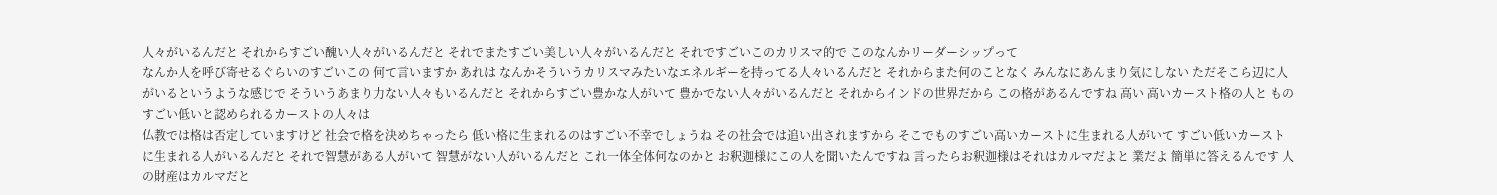人々がいるんだと それからすごい醜い人々がいるんだと それでまたすごい美しい人々がいるんだと それですごいこのカリスマ的で このなんかリーダーシップって
なんか人を呼び寄せるぐらいのすごいこの 何て言いますか あれは なんかそういうカリスマみたいなエネルギーを持ってる人々いるんだと それからまた何のことなく みんなにあんまり気にしない ただそこら辺に人がいるというような感じで そういうあまり力ない人々もいるんだと それからすごい豊かな人がいて 豊かでない人々がいるんだと それからインドの世界だから この格があるんですね 高い 高いカースト格の人と ものすごい低いと認められるカーストの人々は
仏教では格は否定していますけど 社会で格を決めちゃったら 低い格に生まれるのはすごい不幸でしょうね その社会では追い出されますから そこでものすごい高いカーストに生まれる人がいて すごい低いカーストに生まれる人がいるんだと それで智慧がある人がいて 智慧がない人がいるんだと これ一体全体何なのかと お釈迦様にこの人を聞いたんですね 言ったらお釈迦様はそれはカルマだよと 業だよ 簡単に答えるんです 人の財産はカルマだと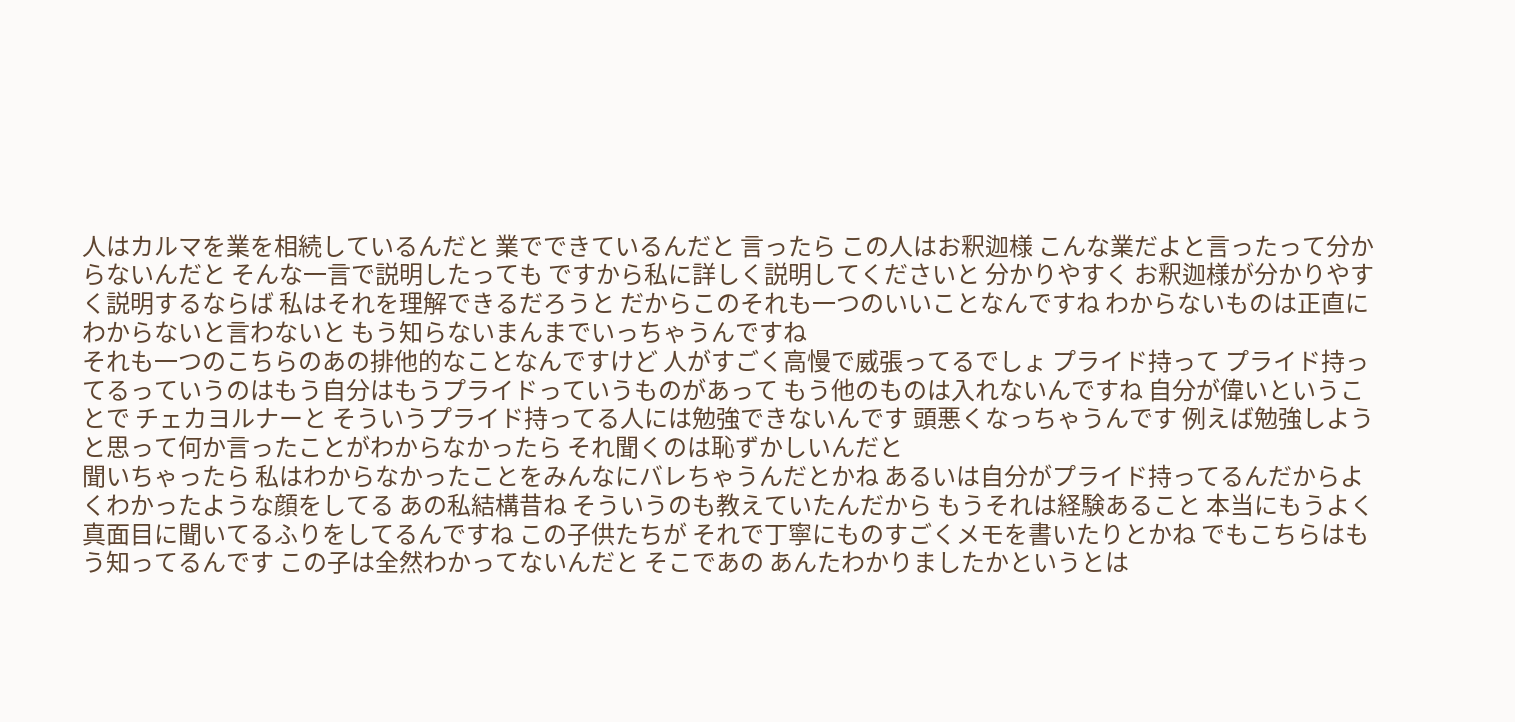人はカルマを業を相続しているんだと 業でできているんだと 言ったら この人はお釈迦様 こんな業だよと言ったって分からないんだと そんな一言で説明したっても ですから私に詳しく説明してくださいと 分かりやすく お釈迦様が分かりやすく説明するならば 私はそれを理解できるだろうと だからこのそれも一つのいいことなんですね わからないものは正直にわからないと言わないと もう知らないまんまでいっちゃうんですね
それも一つのこちらのあの排他的なことなんですけど 人がすごく高慢で威張ってるでしょ プライド持って プライド持ってるっていうのはもう自分はもうプライドっていうものがあって もう他のものは入れないんですね 自分が偉いということで チェカヨルナーと そういうプライド持ってる人には勉強できないんです 頭悪くなっちゃうんです 例えば勉強しようと思って何か言ったことがわからなかったら それ聞くのは恥ずかしいんだと
聞いちゃったら 私はわからなかったことをみんなにバレちゃうんだとかね あるいは自分がプライド持ってるんだからよくわかったような顔をしてる あの私結構昔ね そういうのも教えていたんだから もうそれは経験あること 本当にもうよく真面目に聞いてるふりをしてるんですね この子供たちが それで丁寧にものすごくメモを書いたりとかね でもこちらはもう知ってるんです この子は全然わかってないんだと そこであの あんたわかりましたかというとは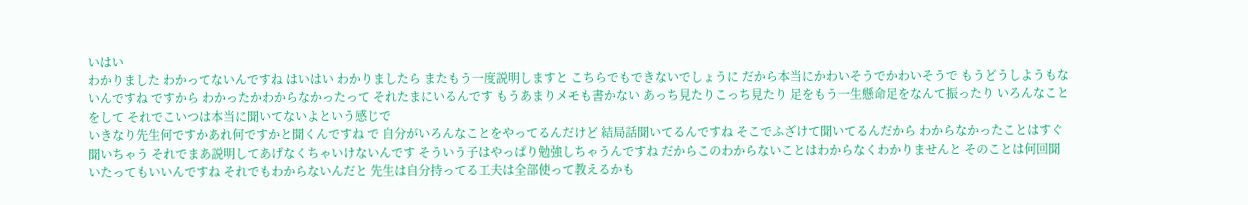いはい
わかりました わかってないんですね はいはい わかりましたら またもう一度説明しますと こちらでもできないでしょうに だから本当にかわいそうでかわいそうで もうどうしようもないんですね ですから わかったかわからなかったって それたまにいるんです もうあまりメモも書かない あっち見たりこっち見たり 足をもう一生懸命足をなんて振ったり いろんなことをして それでこいつは本当に聞いてないよという感じで
いきなり先生何ですかあれ何ですかと聞くんですね で 自分がいろんなことをやってるんだけど 結局話聞いてるんですね そこでふざけて聞いてるんだから わからなかったことはすぐ聞いちゃう それでまあ説明してあげなくちゃいけないんです そういう子はやっぱり勉強しちゃうんですね だからこのわからないことはわからなくわかりませんと そのことは何回聞いたってもいいんですね それでもわからないんだと 先生は自分持ってる工夫は全部使って教えるかも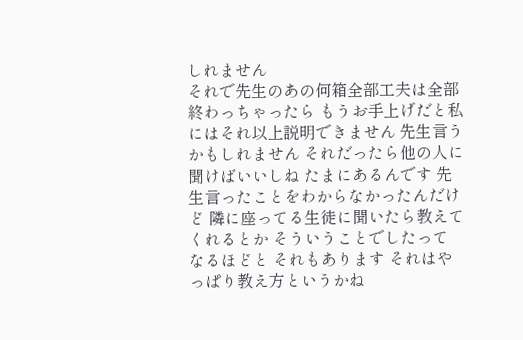しれません
それで先生のあの何箱全部工夫は全部終わっちゃったら もうお手上げだと私にはそれ以上説明できません 先生言うかもしれません それだったら他の人に聞けばいいしね たまにあるんです 先生言ったことをわからなかったんだけど 隣に座ってる生徒に聞いたら教えてくれるとか そういうことでしたって なるほどと それもあります それはやっぱり教え方というかね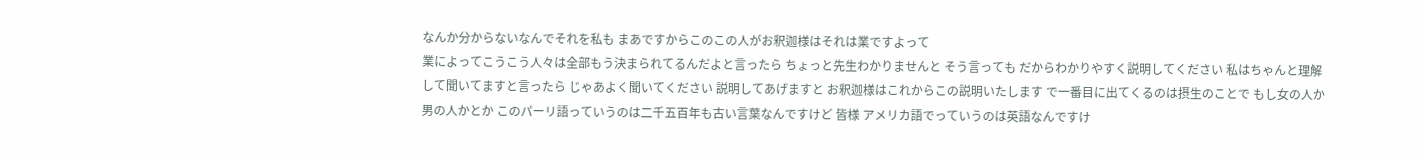なんか分からないなんでそれを私も まあですからこのこの人がお釈迦様はそれは業ですよって
業によってこうこう人々は全部もう決まられてるんだよと言ったら ちょっと先生わかりませんと そう言っても だからわかりやすく説明してください 私はちゃんと理解して聞いてますと言ったら じゃあよく聞いてください 説明してあげますと お釈迦様はこれからこの説明いたします で一番目に出てくるのは摂生のことで もし女の人か男の人かとか このパーリ語っていうのは二千五百年も古い言葉なんですけど 皆様 アメリカ語でっていうのは英語なんですけ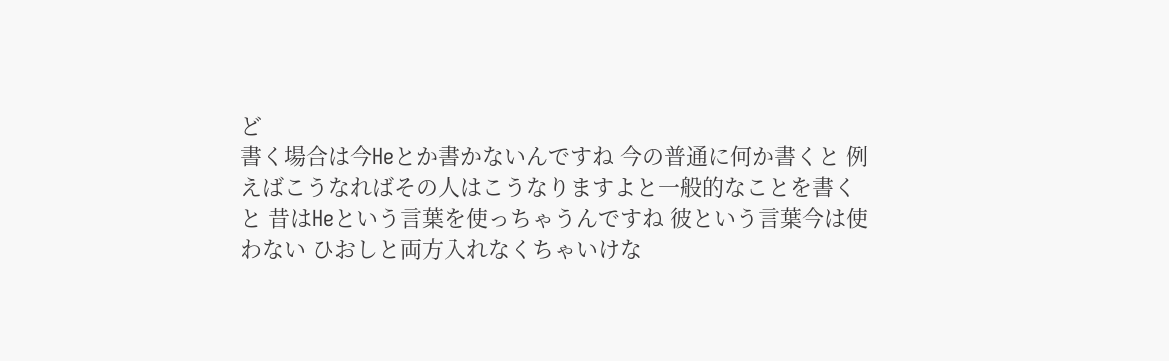ど
書く場合は今Heとか書かないんですね 今の普通に何か書くと 例えばこうなればその人はこうなりますよと一般的なことを書くと 昔はHeという言葉を使っちゃうんですね 彼という言葉今は使わない ひおしと両方入れなくちゃいけな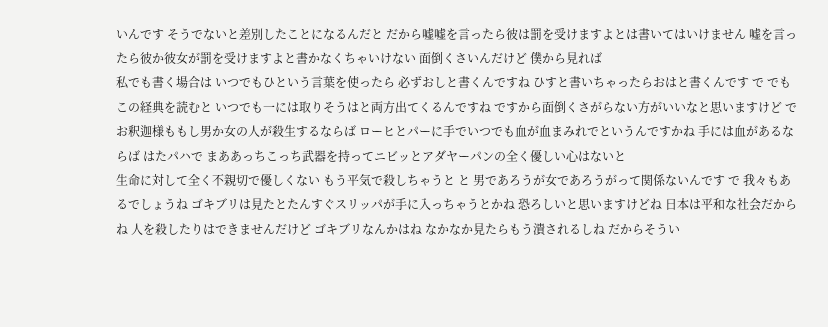いんです そうでないと差別したことになるんだと だから嘘嘘を言ったら彼は罰を受けますよとは書いてはいけません 嘘を言ったら彼か彼女が罰を受けますよと書かなくちゃいけない 面倒くさいんだけど 僕から見れば
私でも書く場合は いつでもひという言葉を使ったら 必ずおしと書くんですね ひすと書いちゃったらおはと書くんです で でもこの経典を読むと いつでも一には取りそうはと両方出てくるんですね ですから面倒くさがらない方がいいなと思いますけど でお釈迦様ももし男か女の人が殺生するならば ローヒとパーに手でいつでも血が血まみれでというんですかね 手には血があるならば はたパハで まああっちこっち武器を持ってニビッとアダヤーパンの全く優しい心はないと
生命に対して全く不親切で優しくない もう平気で殺しちゃうと と 男であろうが女であろうがって関係ないんです で 我々もあるでしょうね ゴキブリは見たとたんすぐスリッパが手に入っちゃうとかね 恐ろしいと思いますけどね 日本は平和な社会だからね 人を殺したりはできませんだけど ゴキブリなんかはね なかなか見たらもう潰されるしね だからそうい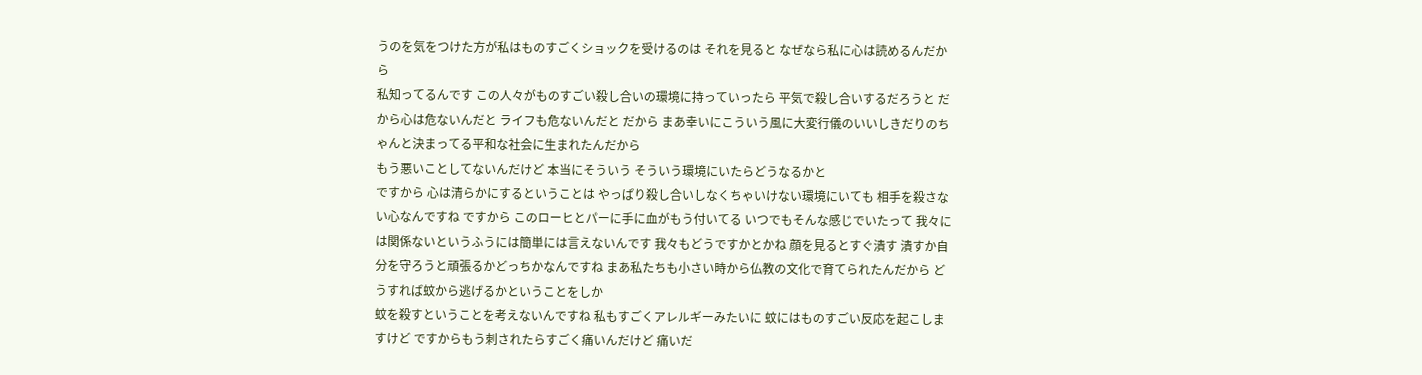うのを気をつけた方が私はものすごくショックを受けるのは それを見ると なぜなら私に心は読めるんだから
私知ってるんです この人々がものすごい殺し合いの環境に持っていったら 平気で殺し合いするだろうと だから心は危ないんだと ライフも危ないんだと だから まあ幸いにこういう風に大変行儀のいいしきだりのちゃんと決まってる平和な社会に生まれたんだから
もう悪いことしてないんだけど 本当にそういう そういう環境にいたらどうなるかと
ですから 心は清らかにするということは やっぱり殺し合いしなくちゃいけない環境にいても 相手を殺さない心なんですね ですから このローヒとパーに手に血がもう付いてる いつでもそんな感じでいたって 我々には関係ないというふうには簡単には言えないんです 我々もどうですかとかね 顔を見るとすぐ潰す 潰すか自分を守ろうと頑張るかどっちかなんですね まあ私たちも小さい時から仏教の文化で育てられたんだから どうすれば蚊から逃げるかということをしか
蚊を殺すということを考えないんですね 私もすごくアレルギーみたいに 蚊にはものすごい反応を起こしますけど ですからもう刺されたらすごく痛いんだけど 痛いだ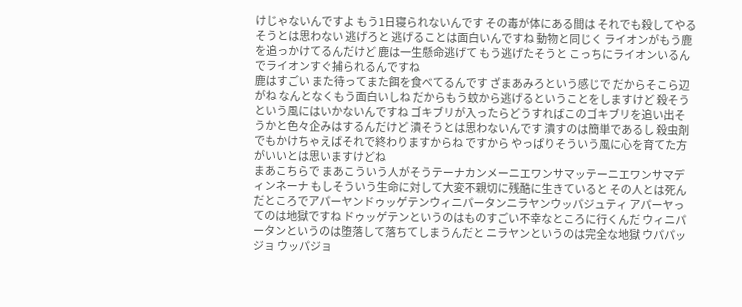けじゃないんですよ もう1日寝られないんです その毒が体にある間は それでも殺してやるそうとは思わない 逃げろと 逃げることは面白いんですね 動物と同じく ライオンがもう鹿を追っかけてるんだけど 鹿は一生懸命逃げて もう逃げたそうと こっちにライオンいるんでライオンすぐ捕られるんですね
鹿はすごい また待ってまた餌を食べてるんです ざまあみろという感じで だからそこら辺がね なんとなくもう面白いしね だからもう蚊から逃げるということをしますけど 殺そうという風にはいかないんですね ゴキブリが入ったらどうすればこのゴキブリを追い出そうかと色々企みはするんだけど 潰そうとは思わないんです 潰すのは簡単であるし 殺虫剤でもかけちゃえばそれで終わりますからね ですから やっぱりそういう風に心を育てた方がいいとは思いますけどね
まあこちらで まあこういう人がそうテーナカンメーニエワンサマッテーニエワンサマディンネーナ もしそういう生命に対して大変不親切に残酷に生きていると その人とは死んだところでアパーヤンドゥッゲテンウィニパータンニラヤンウッパジュティ アパーヤってのは地獄ですね ドゥッゲテンというのはものすごい不幸なところに行くんだ ウィニパータンというのは堕落して落ちてしまうんだと ニラヤンというのは完全な地獄 ウパパッジョ ウッパジョ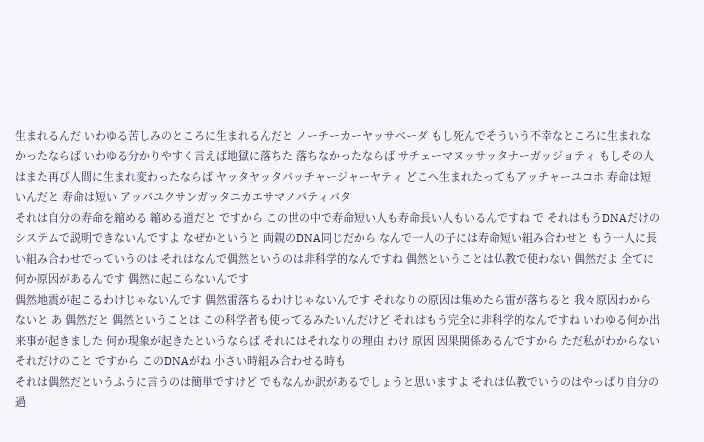生まれるんだ いわゆる苦しみのところに生まれるんだと ノーチーカーヤッサベーダ もし死んでそういう不幸なところに生まれなかったならば いわゆる分かりやすく言えば地獄に落ちた 落ちなかったならば サチェーマヌッサッタナーガッジョティ もしその人はまた再び人間に生まれ変わったならば ヤッタヤッタパッチャージャーヤティ どこへ生まれたってもアッチャーユコホ 寿命は短いんだと 寿命は短い アッパユクサンガッタニカエサマノパティパタ
それは自分の寿命を縮める 縮める道だと ですから この世の中で寿命短い人も寿命長い人もいるんですね で それはもうDNAだけのシステムで説明できないんですよ なぜかというと 両親のDNA同じだから なんで一人の子には寿命短い組み合わせと もう一人に長い組み合わせでっていうのは それはなんで偶然というのは非科学的なんですね 偶然ということは仏教で使わない 偶然だよ 全てに何か原因があるんです 偶然に起こらないんです
偶然地震が起こるわけじゃないんです 偶然雷落ちるわけじゃないんです それなりの原因は集めたら雷が落ちると 我々原因わからないと あ 偶然だと 偶然ということは この科学者も使ってるみたいんだけど それはもう完全に非科学的なんですね いわゆる何か出来事が起きました 何か現象が起きたというならば それにはそれなりの理由 わけ 原因 因果関係あるんですから ただ私がわからない それだけのこと ですから このDNAがね 小さい時組み合わせる時も
それは偶然だというふうに言うのは簡単ですけど でもなんか訳があるでしょうと思いますよ それは仏教でいうのはやっぱり自分の過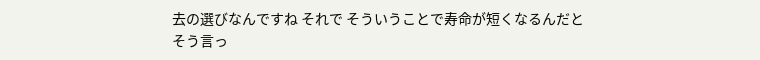去の選びなんですね それで そういうことで寿命が短くなるんだと そう言っ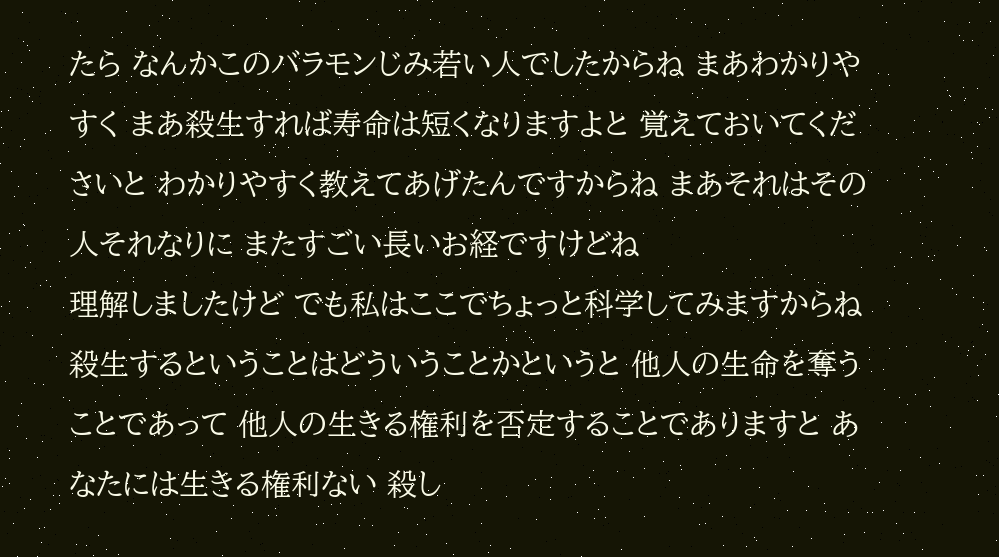たら なんかこのバラモンじみ若い人でしたからね まあわかりやすく まあ殺生すれば寿命は短くなりますよと 覚えておいてくださいと わかりやすく教えてあげたんですからね まあそれはその人それなりに またすごい長いお経ですけどね
理解しましたけど でも私はここでちょっと科学してみますからね 殺生するということはどういうことかというと 他人の生命を奪うことであって 他人の生きる権利を否定することでありますと あなたには生きる権利ない 殺し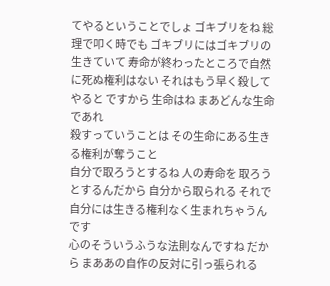てやるということでしょ ゴキブリをね 総理で叩く時でも ゴキブリにはゴキブリの生きていて 寿命が終わったところで自然に死ぬ権利はない それはもう早く殺してやると ですから 生命はね まあどんな生命であれ
殺すっていうことは その生命にある生きる権利が奪うこと
自分で取ろうとするね 人の寿命を 取ろうとするんだから 自分から取られる それで自分には生きる権利なく生まれちゃうんです
心のそういうふうな法則なんですね だから まああの自作の反対に引っ張られる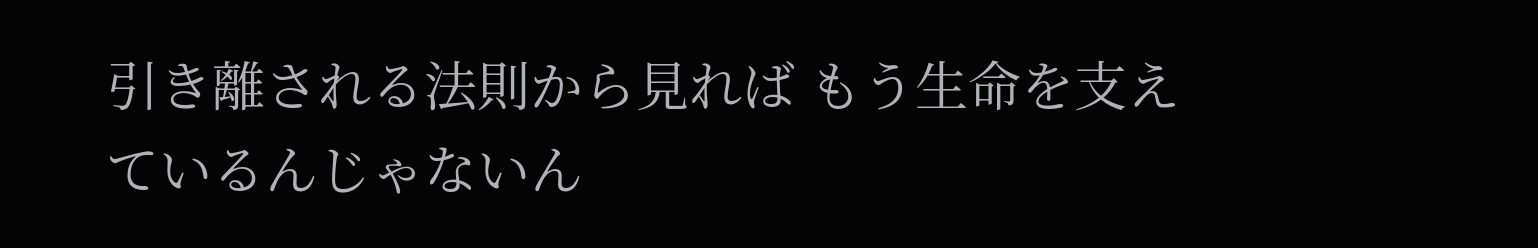引き離される法則から見れば もう生命を支えているんじゃないん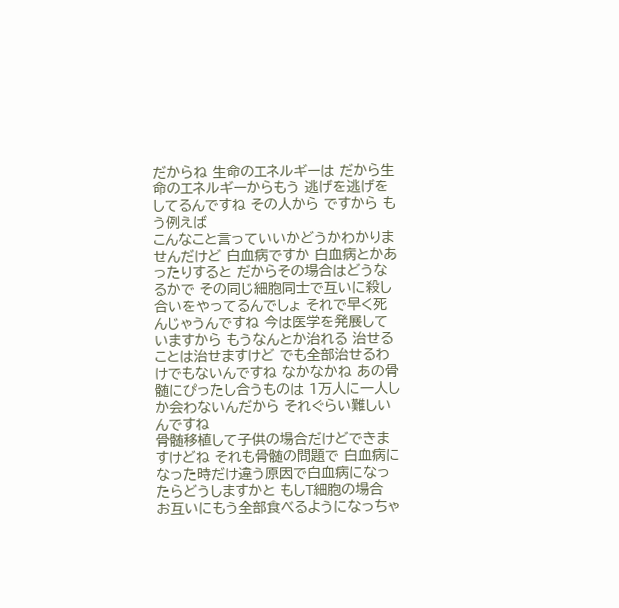だからね 生命のエネルギーは だから生命のエネルギーからもう 逃げを逃げをしてるんですね その人から ですから もう例えば
こんなこと言っていいかどうかわかりませんだけど 白血病ですか 白血病とかあったりすると だからその場合はどうなるかで その同じ細胞同士で互いに殺し合いをやってるんでしょ それで早く死んじゃうんですね 今は医学を発展していますから もうなんとか治れる 治せることは治せますけど でも全部治せるわけでもないんですね なかなかね あの骨髄にぴったし合うものは 1万人に一人しか会わないんだから それぐらい難しいんですね
骨髄移植して子供の場合だけどできますけどね それも骨髄の問題で 白血病になった時だけ違う原因で白血病になったらどうしますかと もしT細胞の場合 お互いにもう全部食べるようになっちゃ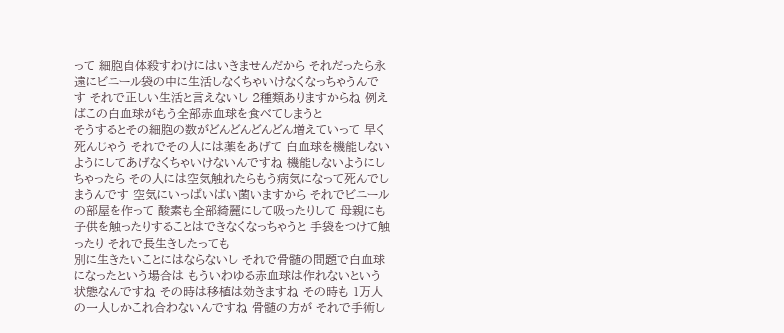って 細胞自体殺すわけにはいきませんだから それだったら永遠にビニール袋の中に生活しなくちゃいけなくなっちゃうんです それで正しい生活と言えないし 2種類ありますからね 例えばこの白血球がもう全部赤血球を食べてしまうと
そうするとその細胞の数がどんどんどんどん増えていって 早く死んじゃう それでその人には薬をあげて 白血球を機能しないようにしてあげなくちゃいけないんですね 機能しないようにしちゃったら その人には空気触れたらもう病気になって死んでしまうんです 空気にいっぱいばい菌いますから それでビニールの部屋を作って 酸素も全部綺麗にして吸ったりして 母親にも子供を触ったりすることはできなくなっちゃうと 手袋をつけて触ったり それで長生きしたっても
別に生きたいことにはならないし それで骨髄の問題で白血球になったという場合は もういわゆる赤血球は作れないという状態なんですね その時は移植は効きますね その時も 1万人の一人しかこれ合わないんですね 骨髄の方が それで手術し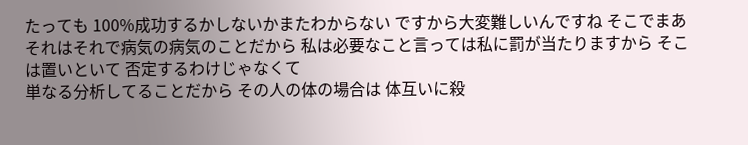たっても 100%成功するかしないかまたわからない ですから大変難しいんですね そこでまあ それはそれで病気の病気のことだから 私は必要なこと言っては私に罰が当たりますから そこは置いといて 否定するわけじゃなくて
単なる分析してることだから その人の体の場合は 体互いに殺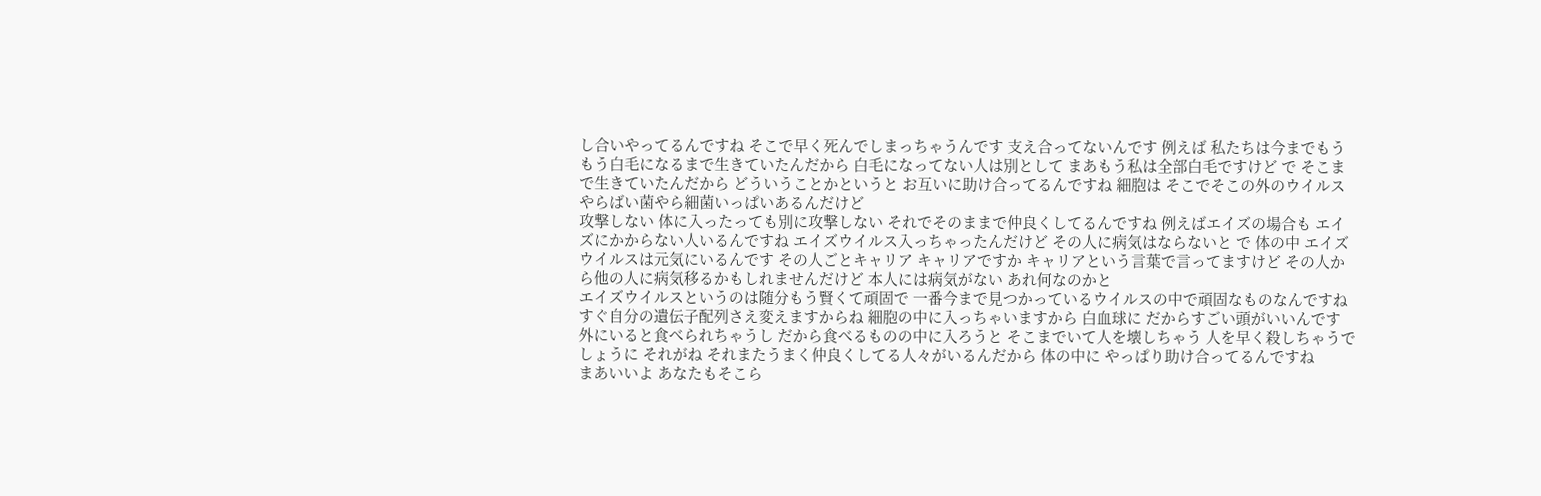し合いやってるんですね そこで早く死んでしまっちゃうんです 支え合ってないんです 例えば 私たちは今までもうもう白毛になるまで生きていたんだから 白毛になってない人は別として まあもう私は全部白毛ですけど で そこまで生きていたんだから どういうことかというと お互いに助け合ってるんですね 細胞は そこでそこの外のウイルスやらばい菌やら細菌いっぱいあるんだけど
攻撃しない 体に入ったっても別に攻撃しない それでそのままで仲良くしてるんですね 例えばエイズの場合も エイズにかからない人いるんですね エイズウイルス入っちゃったんだけど その人に病気はならないと で 体の中 エイズウイルスは元気にいるんです その人ごとキャリア キャリアですか キャリアという言葉で言ってますけど その人から他の人に病気移るかもしれませんだけど 本人には病気がない あれ何なのかと
エイズウイルスというのは随分もう賢くて頑固で 一番今まで見つかっているウイルスの中で頑固なものなんですね すぐ自分の遺伝子配列さえ変えますからね 細胞の中に入っちゃいますから 白血球に だからすごい頭がいいんです 外にいると食べられちゃうし だから食べるものの中に入ろうと そこまでいて人を壊しちゃう 人を早く殺しちゃうでしょうに それがね それまたうまく仲良くしてる人々がいるんだから 体の中に やっぱり助け合ってるんですね
まあいいよ あなたもそこら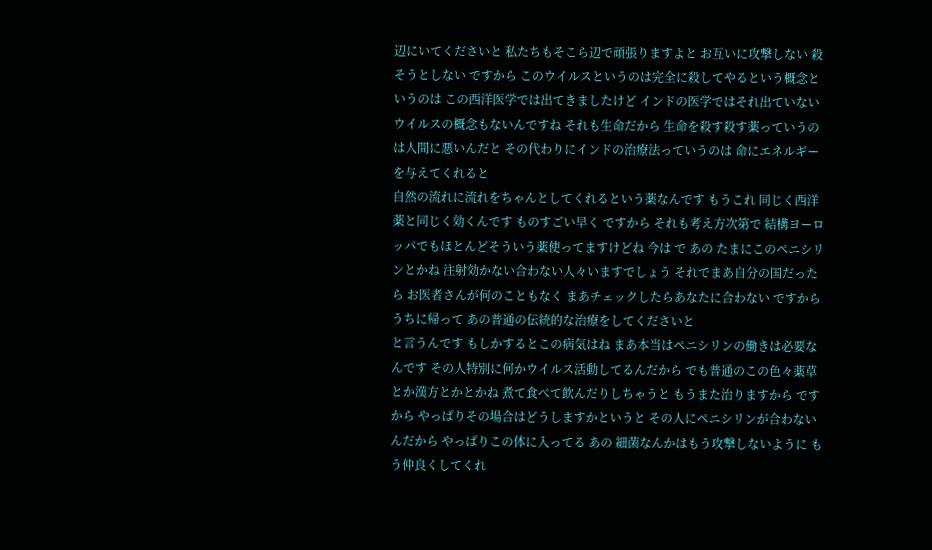辺にいてくださいと 私たちもそこら辺で頑張りますよと お互いに攻撃しない 殺そうとしない ですから このウイルスというのは完全に殺してやるという概念というのは この西洋医学では出てきましたけど インドの医学ではそれ出ていない ウイルスの概念もないんですね それも生命だから 生命を殺す殺す薬っていうのは人間に悪いんだと その代わりにインドの治療法っていうのは 命にエネルギーを与えてくれると
自然の流れに流れをちゃんとしてくれるという薬なんです もうこれ 同じく西洋薬と同じく効くんです ものすごい早く ですから それも考え方次第で 結構ヨーロッパでもほとんどそういう薬使ってますけどね 今は で あの たまにこのペニシリンとかね 注射効かない合わない人々いますでしょう それでまあ自分の国だったら お医者さんが何のこともなく まあチェックしたらあなたに合わない ですから うちに帰って あの普通の伝統的な治療をしてくださいと
と言うんです もしかするとこの病気はね まあ本当はペニシリンの働きは必要なんです その人特別に何かウイルス活動してるんだから でも普通のこの色々薬草とか漢方とかとかね 煮て食べて飲んだりしちゃうと もうまた治りますから ですから やっぱりその場合はどうしますかというと その人にペニシリンが合わないんだから やっぱりこの体に入ってる あの 細菌なんかはもう攻撃しないように もう仲良くしてくれ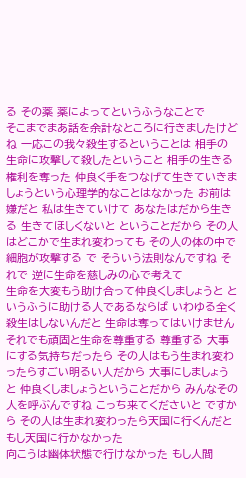る その薬 薬によってというふうなことで
そこまでまあ話を余計なところに行きましたけどね 一応この我々殺生するということは 相手の生命に攻撃して殺したということ 相手の生きる権利を奪った 仲良く手をつなげて生きていきましょうという心理学的なことはなかった お前は嫌だと 私は生きていけて あなたはだから生きる 生きてほしくないと ということだから その人はどこかで生まれ変わっても その人の体の中で細胞が攻撃する で そういう法則なんですね それで 逆に生命を慈しみの心で考えて
生命を大変もう助け合って仲良くしましょうと というふうに助ける人であるならば いわゆる全く殺生はしないんだと 生命は奪ってはいけません それでも頑固と生命を尊重する 尊重する 大事にする気持ちだったら その人はもう生まれ変わったらすごい明るい人だから 大事にしましょうと 仲良くしましょうということだから みんなその人を呼ぶんですね こっち来てくださいと ですから その人は生まれ変わったら天国に行くんだと もし天国に行かなかった
向こうは幽体状態で行けなかった もし人間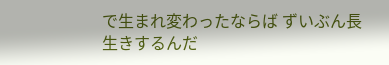で生まれ変わったならば ずいぶん長生きするんだ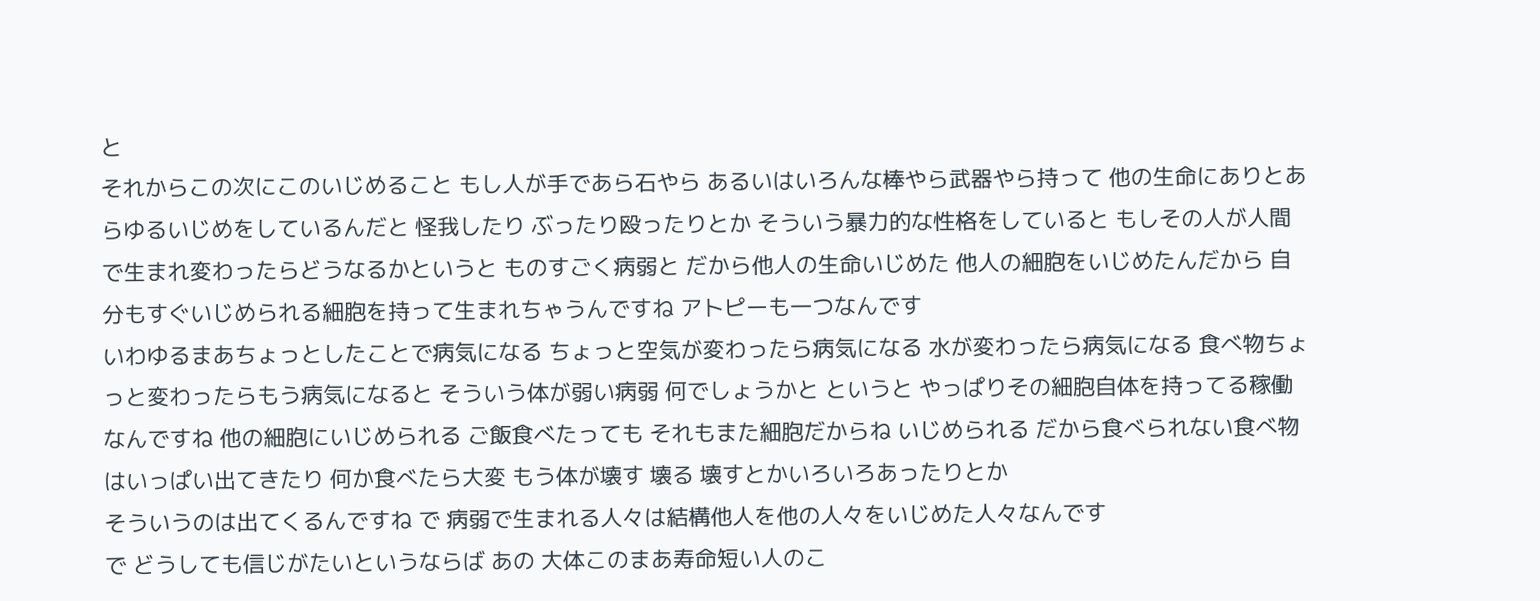と
それからこの次にこのいじめること もし人が手であら石やら あるいはいろんな棒やら武器やら持って 他の生命にありとあらゆるいじめをしているんだと 怪我したり ぶったり殴ったりとか そういう暴力的な性格をしていると もしその人が人間で生まれ変わったらどうなるかというと ものすごく病弱と だから他人の生命いじめた 他人の細胞をいじめたんだから 自分もすぐいじめられる細胞を持って生まれちゃうんですね アトピーも一つなんです
いわゆるまあちょっとしたことで病気になる ちょっと空気が変わったら病気になる 水が変わったら病気になる 食べ物ちょっと変わったらもう病気になると そういう体が弱い病弱 何でしょうかと というと やっぱりその細胞自体を持ってる稼働なんですね 他の細胞にいじめられる ご飯食べたっても それもまた細胞だからね いじめられる だから食べられない食べ物はいっぱい出てきたり 何か食べたら大変 もう体が壊す 壊る 壊すとかいろいろあったりとか
そういうのは出てくるんですね で 病弱で生まれる人々は結構他人を他の人々をいじめた人々なんです
で どうしても信じがたいというならば あの 大体このまあ寿命短い人のこ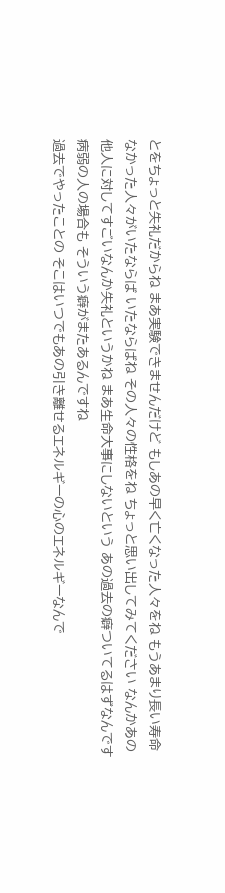とをちょっと失礼だからね まあ実験できませんだけど もしあの早く亡くなった人々をね もうあまり長い寿命なかった人々がいたならば いたならばね その人々の性格をね ちょっと思い出してみてください なんかあの他人に対してすごいなんか失礼というかね まあ生命大事にしないという あの過去の癖ついてるはずなんです 病弱の人の場合も そういう癖がまたあるんですね
過去でやったことの そこはいつでもあの引き離せるエネルギーの心のエネルギーなんで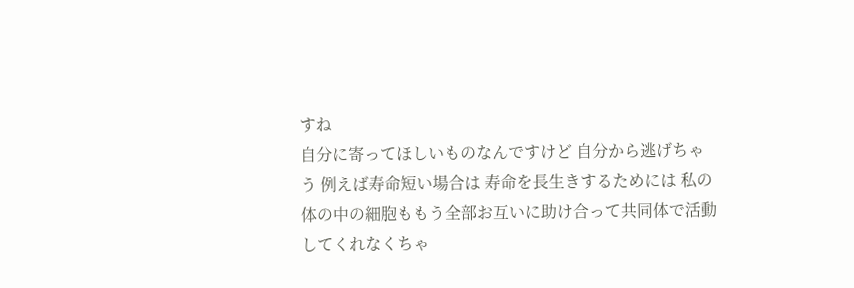すね
自分に寄ってほしいものなんですけど 自分から逃げちゃう 例えば寿命短い場合は 寿命を長生きするためには 私の体の中の細胞ももう全部お互いに助け合って共同体で活動してくれなくちゃ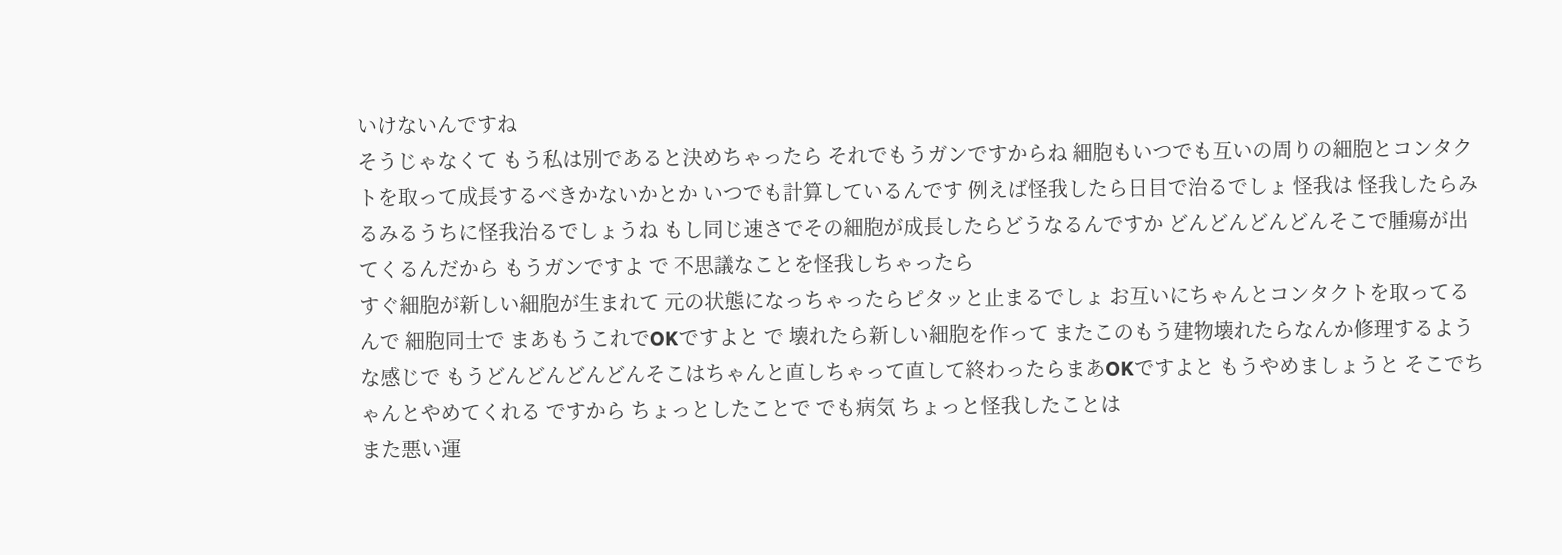いけないんですね
そうじゃなくて もう私は別であると決めちゃったら それでもうガンですからね 細胞もいつでも互いの周りの細胞とコンタクトを取って成長するべきかないかとか いつでも計算しているんです 例えば怪我したら日目で治るでしょ 怪我は 怪我したらみるみるうちに怪我治るでしょうね もし同じ速さでその細胞が成長したらどうなるんですか どんどんどんどんそこで腫瘍が出てくるんだから もうガンですよ で 不思議なことを怪我しちゃったら
すぐ細胞が新しい細胞が生まれて 元の状態になっちゃったらピタッと止まるでしょ お互いにちゃんとコンタクトを取ってるんで 細胞同士で まあもうこれでOKですよと で 壊れたら新しい細胞を作って またこのもう建物壊れたらなんか修理するような感じで もうどんどんどんどんそこはちゃんと直しちゃって直して終わったらまあOKですよと もうやめましょうと そこでちゃんとやめてくれる ですから ちょっとしたことで でも病気 ちょっと怪我したことは
また悪い運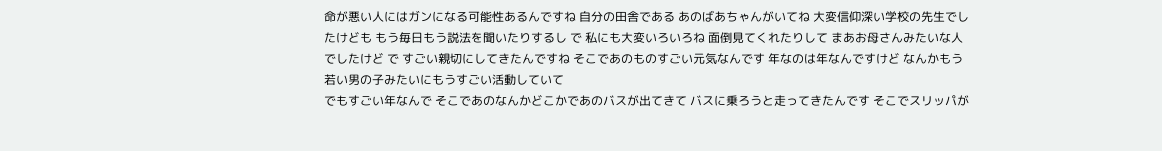命が悪い人にはガンになる可能性あるんですね 自分の田舎である あのばあちゃんがいてね 大変信仰深い学校の先生でしたけども もう毎日もう説法を聞いたりするし で 私にも大変いろいろね 面倒見てくれたりして まあお母さんみたいな人でしたけど で すごい親切にしてきたんですね そこであのものすごい元気なんです 年なのは年なんですけど なんかもう若い男の子みたいにもうすごい活動していて
でもすごい年なんで そこであのなんかどこかであのバスが出てきて バスに乗ろうと走ってきたんです そこでスリッパが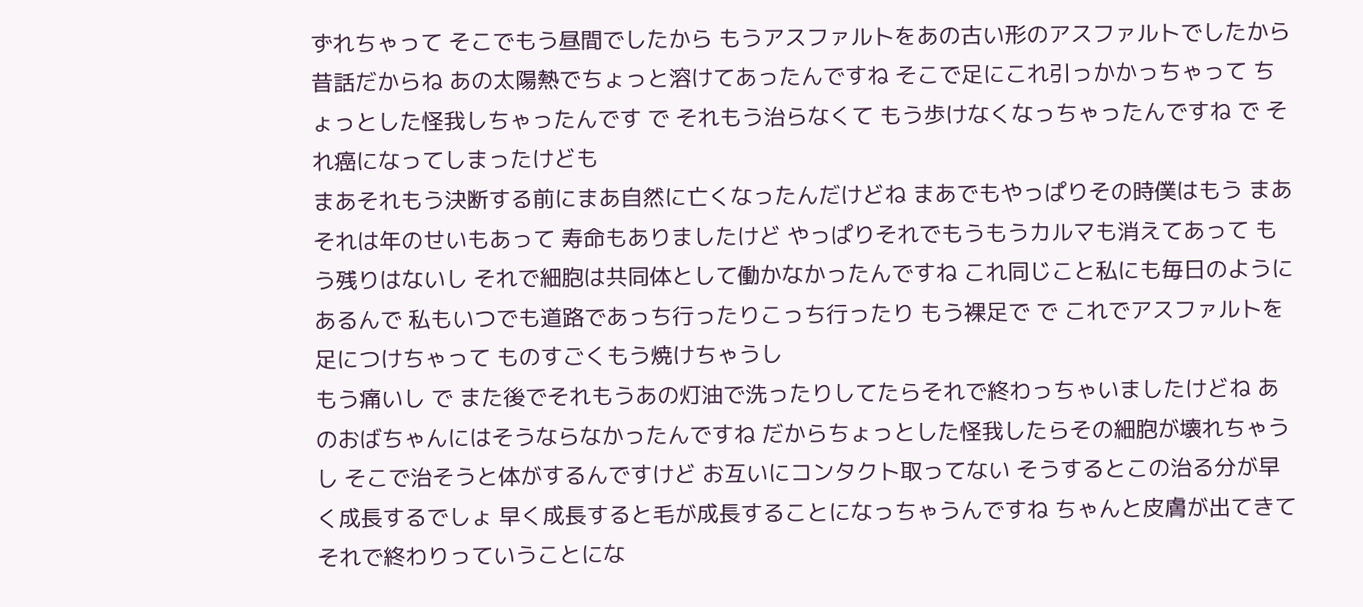ずれちゃって そこでもう昼間でしたから もうアスファルトをあの古い形のアスファルトでしたから 昔話だからね あの太陽熱でちょっと溶けてあったんですね そこで足にこれ引っかかっちゃって ちょっとした怪我しちゃったんです で それもう治らなくて もう歩けなくなっちゃったんですね で それ癌になってしまったけども
まあそれもう決断する前にまあ自然に亡くなったんだけどね まあでもやっぱりその時僕はもう まあそれは年のせいもあって 寿命もありましたけど やっぱりそれでもうもうカルマも消えてあって もう残りはないし それで細胞は共同体として働かなかったんですね これ同じこと私にも毎日のようにあるんで 私もいつでも道路であっち行ったりこっち行ったり もう裸足で で これでアスファルトを足につけちゃって ものすごくもう焼けちゃうし
もう痛いし で また後でそれもうあの灯油で洗ったりしてたらそれで終わっちゃいましたけどね あのおばちゃんにはそうならなかったんですね だからちょっとした怪我したらその細胞が壊れちゃうし そこで治そうと体がするんですけど お互いにコンタクト取ってない そうするとこの治る分が早く成長するでしょ 早く成長すると毛が成長することになっちゃうんですね ちゃんと皮膚が出てきて それで終わりっていうことにな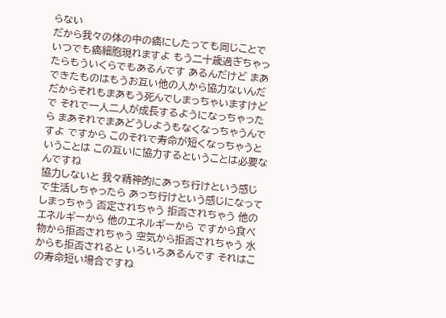らない
だから我々の体の中の癌にしたっても同じことで いつでも癌細胞現れますよ もう二十歳過ぎちゃったらもういくらでもあるんです あるんだけど まあできたものはもうお互い他の人から協力ないんだだからそれもまあもう死んでしまっちゃいますけど で それで一人二人が成長するようになっちゃったら まあそれでまあどうしようもなくなっちゃうんですよ ですから このそれで寿命が短くなっちゃうということは この互いに協力するということは必要なんですね
協力しないと 我々精神的にあっち行けという感じで生活しちゃったら あっち行けという感じになってしまっちゃう 否定されちゃう 拒否されちゃう 他のエネルギーから 他のエネルギーから ですから食べ物から拒否されちゃう 空気から拒否されちゃう 水からも拒否されると いろいろあるんです それはこの寿命短い場合ですね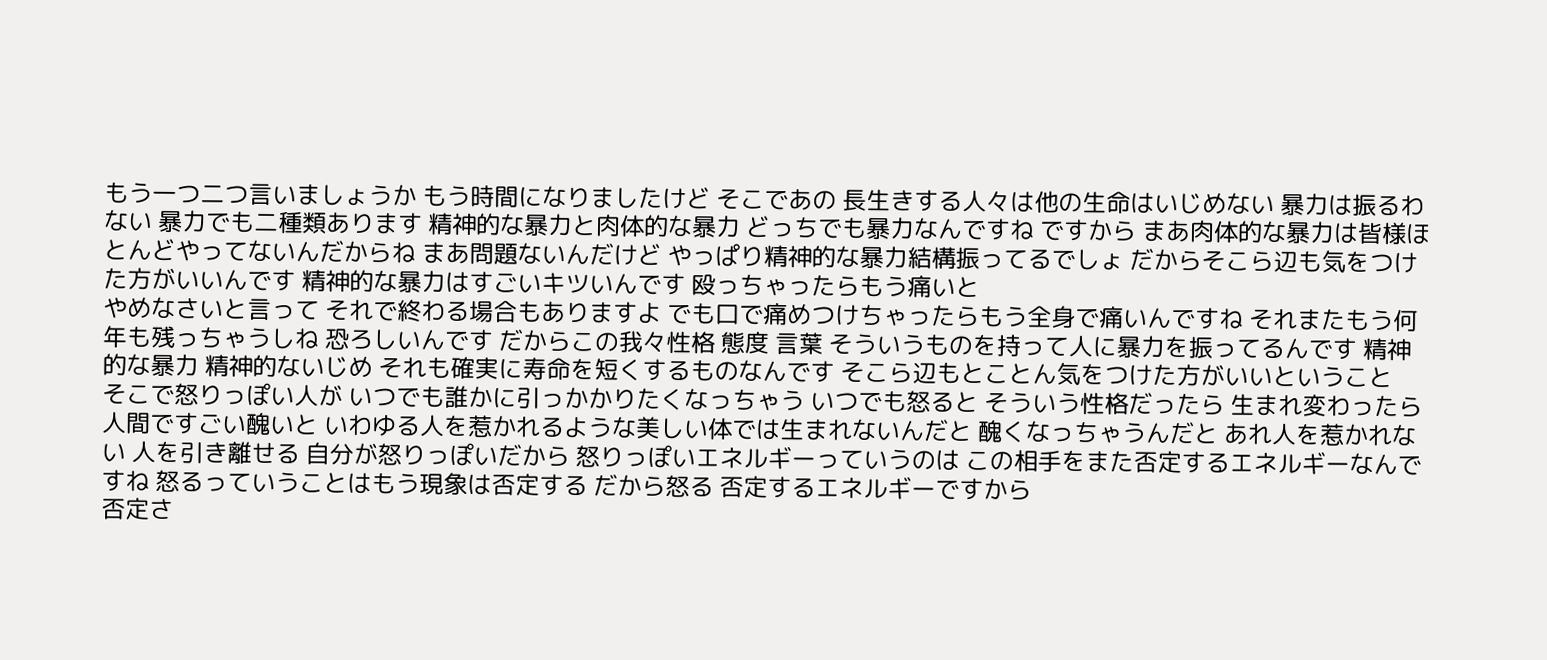もう一つ二つ言いましょうか もう時間になりましたけど そこであの 長生きする人々は他の生命はいじめない 暴力は振るわない 暴力でも二種類あります 精神的な暴力と肉体的な暴力 どっちでも暴力なんですね ですから まあ肉体的な暴力は皆様ほとんどやってないんだからね まあ問題ないんだけど やっぱり精神的な暴力結構振ってるでしょ だからそこら辺も気をつけた方がいいんです 精神的な暴力はすごいキツいんです 殴っちゃったらもう痛いと
やめなさいと言って それで終わる場合もありますよ でも口で痛めつけちゃったらもう全身で痛いんですね それまたもう何年も残っちゃうしね 恐ろしいんです だからこの我々性格 態度 言葉 そういうものを持って人に暴力を振ってるんです 精神的な暴力 精神的ないじめ それも確実に寿命を短くするものなんです そこら辺もとことん気をつけた方がいいということ
そこで怒りっぽい人が いつでも誰かに引っかかりたくなっちゃう いつでも怒ると そういう性格だったら 生まれ変わったら人間ですごい醜いと いわゆる人を惹かれるような美しい体では生まれないんだと 醜くなっちゃうんだと あれ人を惹かれない 人を引き離せる 自分が怒りっぽいだから 怒りっぽいエネルギーっていうのは この相手をまた否定するエネルギーなんですね 怒るっていうことはもう現象は否定する だから怒る 否定するエネルギーですから
否定さ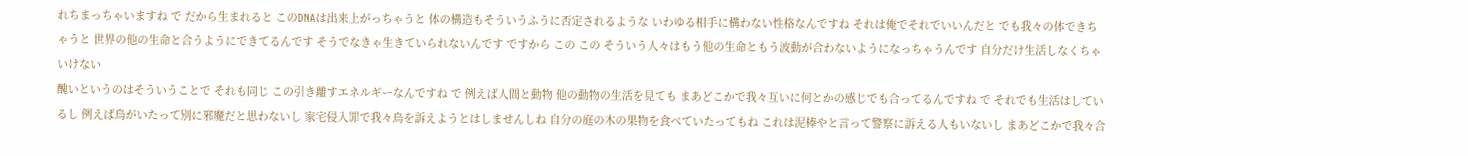れちまっちゃいますね で だから生まれると このDNAは出来上がっちゃうと 体の構造もそういうふうに否定されるような いわゆる相手に構わない性格なんですね それは俺でそれでいいんだと でも我々の体できちゃうと 世界の他の生命と合うようにできてるんです そうでなきゃ生きていられないんです ですから この この そういう人々はもう他の生命ともう波動が合わないようになっちゃうんです 自分だけ生活しなくちゃいけない
醜いというのはそういうことで それも同じ この引き離すエネルギーなんですね で 例えば人間と動物 他の動物の生活を見ても まあどこかで我々互いに何とかの感じでも合ってるんですね で それでも生活はしているし 例えば鳥がいたって別に邪魔だと思わないし 家宅侵入罪で我々鳥を訴えようとはしませんしね 自分の庭の木の果物を食べていたってもね これは泥棒やと言って警察に訴える人もいないし まあどこかで我々合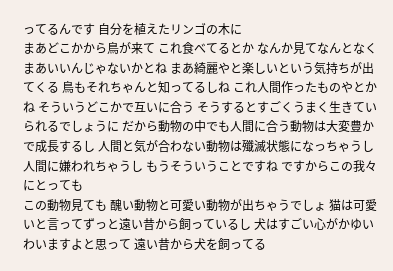ってるんです 自分を植えたリンゴの木に
まあどこかから鳥が来て これ食べてるとか なんか見てなんとなくまあいいんじゃないかとね まあ綺麗やと楽しいという気持ちが出てくる 鳥もそれちゃんと知ってるしね これ人間作ったものやとかね そういうどこかで互いに合う そうするとすごくうまく生きていられるでしょうに だから動物の中でも人間に合う動物は大変豊かで成長するし 人間と気が合わない動物は殲滅状態になっちゃうし 人間に嫌われちゃうし もうそういうことですね ですからこの我々にとっても
この動物見ても 醜い動物と可愛い動物が出ちゃうでしょ 猫は可愛いと言ってずっと遠い昔から飼っているし 犬はすごい心がかゆいわいますよと思って 遠い昔から犬を飼ってる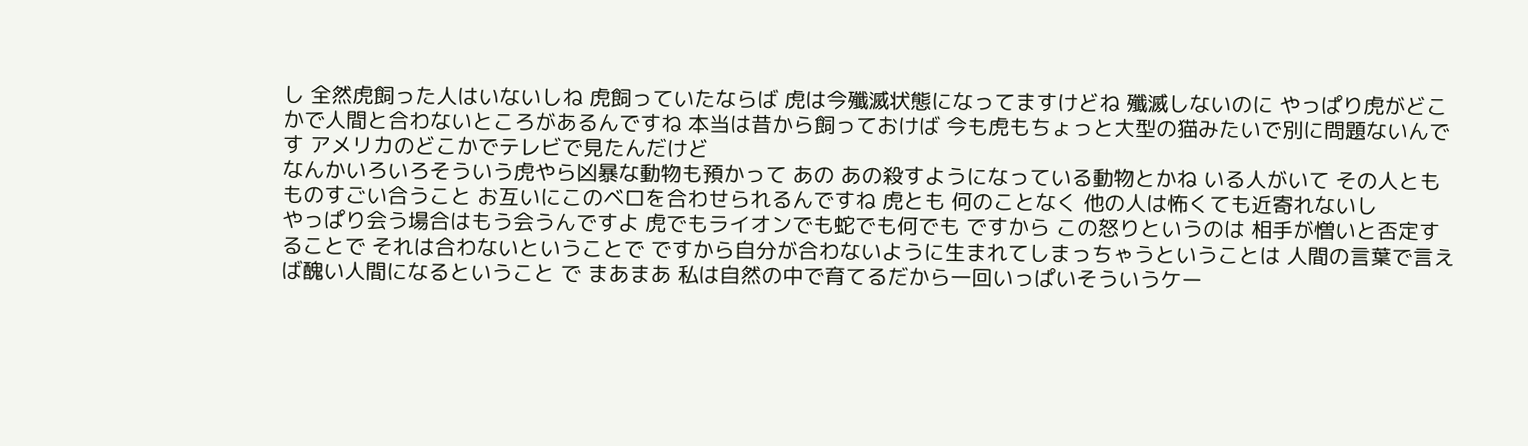し 全然虎飼った人はいないしね 虎飼っていたならば 虎は今殲滅状態になってますけどね 殲滅しないのに やっぱり虎がどこかで人間と合わないところがあるんですね 本当は昔から飼っておけば 今も虎もちょっと大型の猫みたいで別に問題ないんです アメリカのどこかでテレビで見たんだけど
なんかいろいろそういう虎やら凶暴な動物も預かって あの あの殺すようになっている動物とかね いる人がいて その人ともものすごい合うこと お互いにこのベロを合わせられるんですね 虎とも 何のことなく 他の人は怖くても近寄れないし
やっぱり会う場合はもう会うんですよ 虎でもライオンでも蛇でも何でも ですから この怒りというのは 相手が憎いと否定することで それは合わないということで ですから自分が合わないように生まれてしまっちゃうということは 人間の言葉で言えば醜い人間になるということ で まあまあ 私は自然の中で育てるだから一回いっぱいそういうケー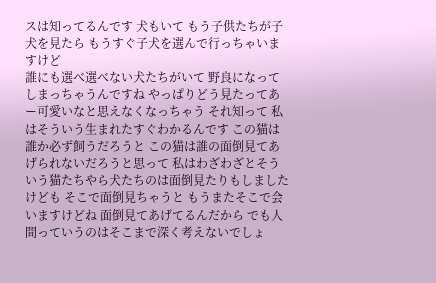スは知ってるんです 犬もいて もう子供たちが子犬を見たら もうすぐ子犬を選んで行っちゃいますけど
誰にも選べ選べない犬たちがいて 野良になってしまっちゃうんですね やっぱりどう見たってあー可愛いなと思えなくなっちゃう それ知って 私はそういう生まれたすぐわかるんです この猫は誰か必ず飼うだろうと この猫は誰の面倒見てあげられないだろうと思って 私はわざわざとそういう猫たちやら犬たちのは面倒見たりもしましたけども そこで面倒見ちゃうと もうまたそこで会いますけどね 面倒見てあげてるんだから でも人間っていうのはそこまで深く考えないでしょ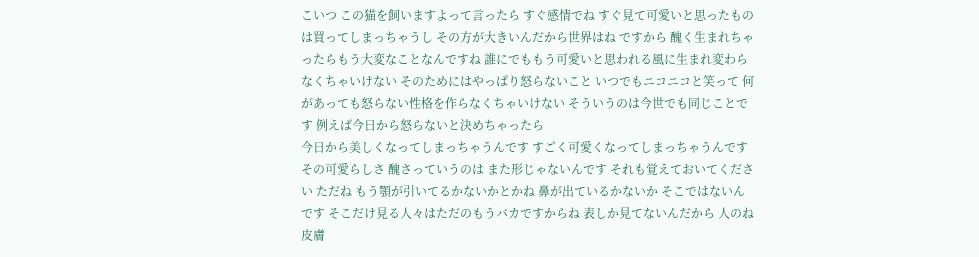こいつ この猫を飼いますよって言ったら すぐ感情でね すぐ見て可愛いと思ったものは買ってしまっちゃうし その方が大きいんだから世界はね ですから 醜く生まれちゃったらもう大変なことなんですね 誰にでももう可愛いと思われる風に生まれ変わらなくちゃいけない そのためにはやっぱり怒らないこと いつでもニコニコと笑って 何があっても怒らない性格を作らなくちゃいけない そういうのは今世でも同じことです 例えば今日から怒らないと決めちゃったら
今日から美しくなってしまっちゃうんです すごく可愛くなってしまっちゃうんです その可愛らしさ 醜さっていうのは また形じゃないんです それも覚えておいてください ただね もう顎が引いてるかないかとかね 鼻が出ているかないか そこではないんです そこだけ見る人々はただのもうバカですからね 表しか見てないんだから 人のね 皮膚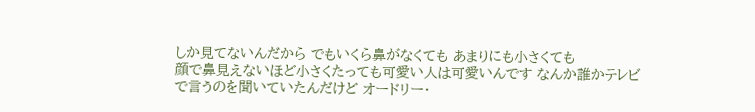しか見てないんだから でもいくら鼻がなくても あまりにも小さくても
顔で鼻見えないほど小さくたっても可愛い人は可愛いんです なんか誰かテレビで言うのを聞いていたんだけど オードリー・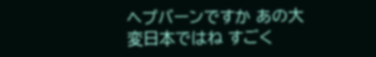ヘプバーンですか あの大変日本ではね すごく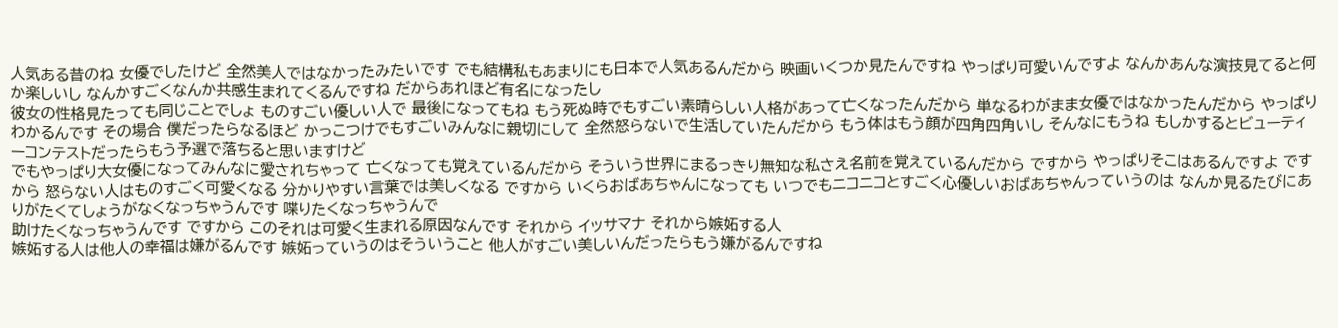人気ある昔のね 女優でしたけど 全然美人ではなかったみたいです でも結構私もあまりにも日本で人気あるんだから 映画いくつか見たんですね やっぱり可愛いんですよ なんかあんな演技見てると何か楽しいし なんかすごくなんか共感生まれてくるんですね だからあれほど有名になったし
彼女の性格見たっても同じことでしょ ものすごい優しい人で 最後になってもね もう死ぬ時でもすごい素晴らしい人格があって亡くなったんだから 単なるわがまま女優ではなかったんだから やっぱりわかるんです その場合 僕だったらなるほど かっこつけでもすごいみんなに親切にして 全然怒らないで生活していたんだから もう体はもう顔が四角四角いし そんなにもうね もしかするとビューティーコンテストだったらもう予選で落ちると思いますけど
でもやっぱり大女優になってみんなに愛されちゃって 亡くなっても覚えているんだから そういう世界にまるっきり無知な私さえ名前を覚えているんだから ですから やっぱりそこはあるんですよ ですから 怒らない人はものすごく可愛くなる 分かりやすい言葉では美しくなる ですから いくらおばあちゃんになっても いつでもニコニコとすごく心優しいおばあちゃんっていうのは なんか見るたびにありがたくてしょうがなくなっちゃうんです 喋りたくなっちゃうんで
助けたくなっちゃうんです ですから このそれは可愛く生まれる原因なんです それから イッサマナ それから嫉妬する人
嫉妬する人は他人の幸福は嫌がるんです 嫉妬っていうのはそういうこと 他人がすごい美しいんだったらもう嫌がるんですね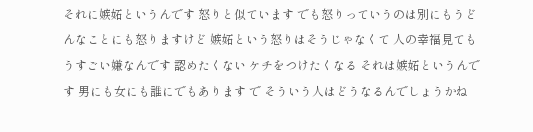それに嫉妬というんです 怒りと似ています でも怒りっていうのは別にもうどんなことにも怒りますけど 嫉妬という怒りはそうじゃなくて 人の幸福見てもうすごい嫌なんです 認めたくない ケチをつけたくなる それは嫉妬というんです 男にも女にも誰にでもあります で そういう人はどうなるんでしょうかね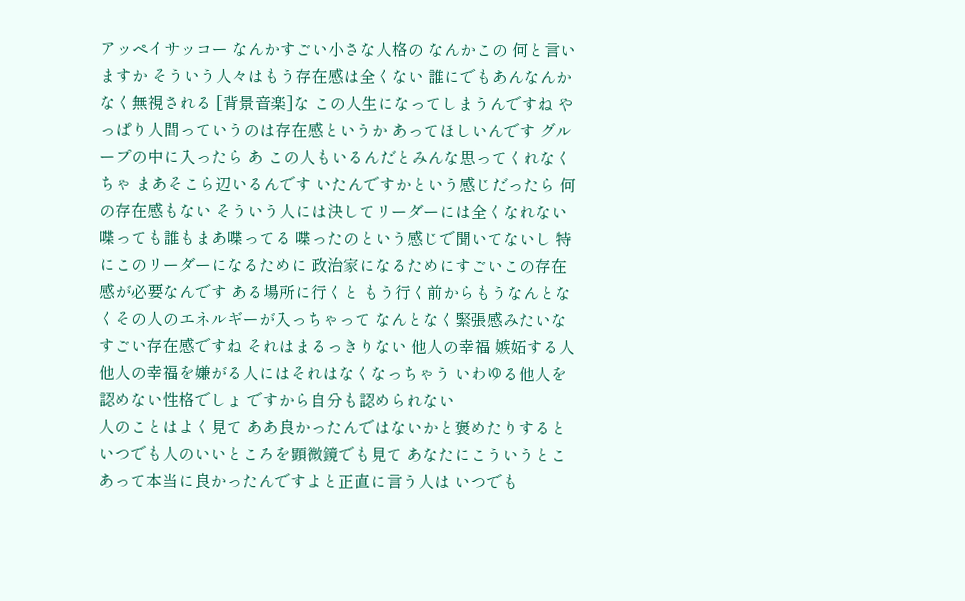アッペイサッコー なんかすごい小さな人格の なんかこの 何と言いますか そういう人々はもう存在感は全くない 誰にでもあんなんかなく無視される [背景音楽]な この人生になってしまうんですね やっぱり人間っていうのは存在感というか あってほしいんです グループの中に入ったら あ この人もいるんだとみんな思ってくれなくちゃ まあそこら辺いるんです いたんですかという感じだったら 何の存在感もない そういう人には決してリーダーには全くなれない
喋っても誰もまあ喋ってる 喋ったのという感じで聞いてないし 特にこのリーダーになるために 政治家になるためにすごいこの存在感が必要なんです ある場所に行くと もう行く前からもうなんとなくその人のエネルギーが入っちゃって なんとなく緊張感みたいな すごい存在感ですね それはまるっきりない 他人の幸福 嫉妬する人 他人の幸福を嫌がる人にはそれはなくなっちゃう いわゆる他人を認めない性格でしょ ですから自分も認められない
人のことはよく見て ああ良かったんではないかと褒めたりすると いつでも人のいいところを顕微鏡でも見て あなたにこういうとこあって本当に良かったんですよと正直に言う人は いつでも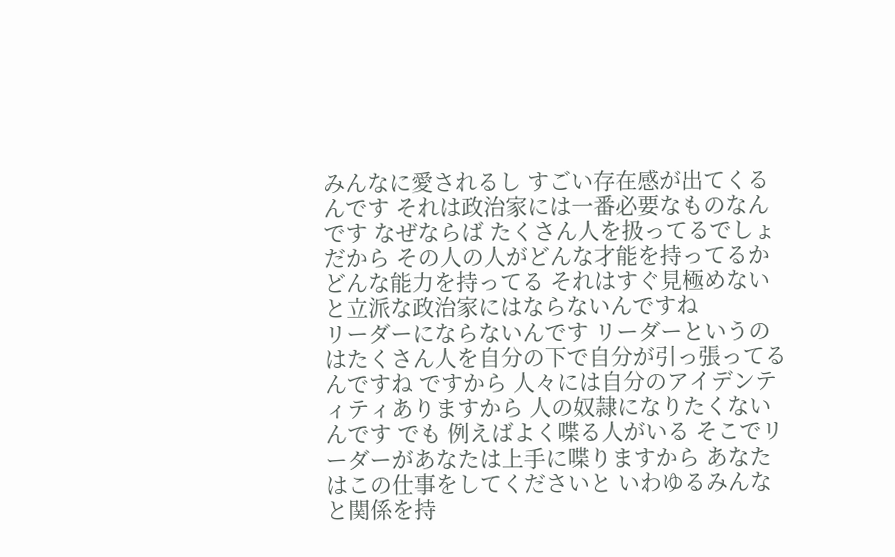みんなに愛されるし すごい存在感が出てくるんです それは政治家には一番必要なものなんです なぜならば たくさん人を扱ってるでしょ だから その人の人がどんな才能を持ってるか どんな能力を持ってる それはすぐ見極めないと立派な政治家にはならないんですね
リーダーにならないんです リーダーというのはたくさん人を自分の下で自分が引っ張ってるんですね ですから 人々には自分のアイデンティティありますから 人の奴隷になりたくないんです でも 例えばよく喋る人がいる そこでリーダーがあなたは上手に喋りますから あなたはこの仕事をしてくださいと いわゆるみんなと関係を持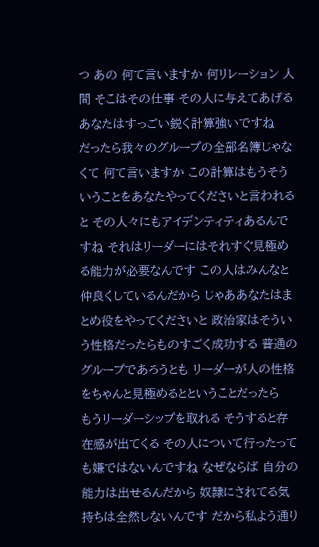つ あの 何て言いますか 何リレーション 人間 そこはその仕事 その人に与えてあげる あなたはすっごい鋭く計算強いですね
だったら我々のグループの全部名簿じゃなくて 何て言いますか この計算はもうそういうことをあなたやってくださいと言われると その人々にもアイデンティティあるんですね それはリーダーにはそれすぐ見極める能力が必要なんです この人はみんなと仲良くしているんだから じゃああなたはまとめ役をやってくださいと 政治家はそういう性格だったらものすごく成功する 普通のグループであろうとも リーダーが人の性格をちゃんと見極めるとということだったら
もうリーダーシップを取れる そうすると存在感が出てくる その人について行ったっても嫌ではないんですね なぜならば 自分の能力は出せるんだから 奴隷にされてる気持ちは全然しないんです だから私よう通り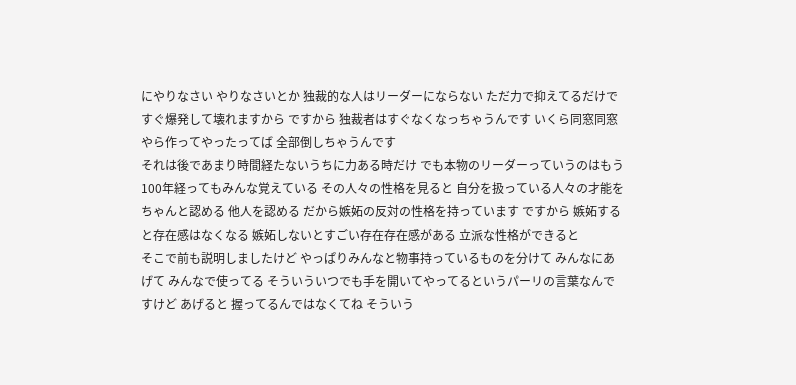にやりなさい やりなさいとか 独裁的な人はリーダーにならない ただ力で抑えてるだけですぐ爆発して壊れますから ですから 独裁者はすぐなくなっちゃうんです いくら同窓同窓やら作ってやったってば 全部倒しちゃうんです
それは後であまり時間経たないうちに力ある時だけ でも本物のリーダーっていうのはもう 100年経ってもみんな覚えている その人々の性格を見ると 自分を扱っている人々の才能をちゃんと認める 他人を認める だから嫉妬の反対の性格を持っています ですから 嫉妬すると存在感はなくなる 嫉妬しないとすごい存在存在感がある 立派な性格ができると
そこで前も説明しましたけど やっぱりみんなと物事持っているものを分けて みんなにあげて みんなで使ってる そういういつでも手を開いてやってるというパーリの言葉なんですけど あげると 握ってるんではなくてね そういう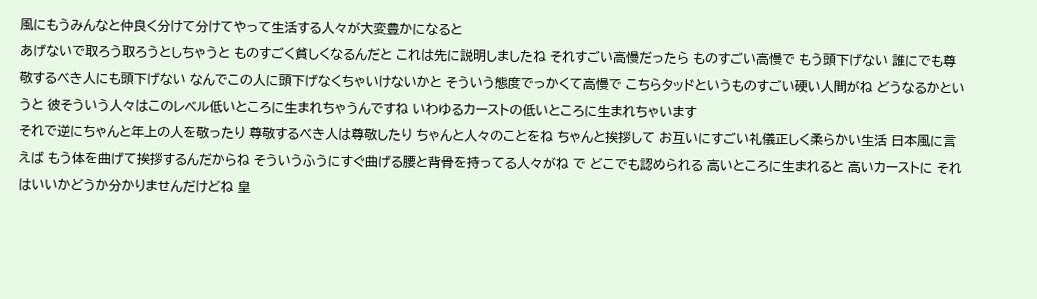風にもうみんなと仲良く分けて分けてやって生活する人々が大変豊かになると
あげないで取ろう取ろうとしちゃうと ものすごく貧しくなるんだと これは先に説明しましたね それすごい高慢だったら ものすごい高慢で もう頭下げない 誰にでも尊敬するべき人にも頭下げない なんでこの人に頭下げなくちゃいけないかと そういう態度でっかくて高慢で こちらタッドというものすごい硬い人間がね どうなるかというと 彼そういう人々はこのレベル低いところに生まれちゃうんですね いわゆるカーストの低いところに生まれちゃいます
それで逆にちゃんと年上の人を敬ったり 尊敬するべき人は尊敬したり ちゃんと人々のことをね ちゃんと挨拶して お互いにすごい礼儀正しく柔らかい生活 日本風に言えば もう体を曲げて挨拶するんだからね そういうふうにすぐ曲げる腰と背骨を持ってる人々がね で どこでも認められる 高いところに生まれると 高いカーストに それはいいかどうか分かりませんだけどね 皇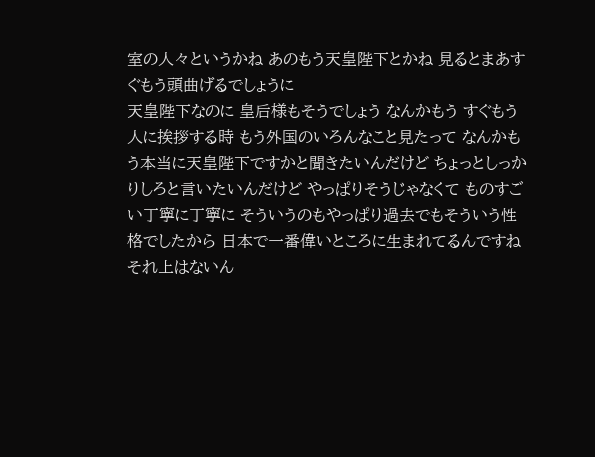室の人々というかね あのもう天皇陛下とかね 見るとまあすぐもう頭曲げるでしょうに
天皇陛下なのに 皇后様もそうでしょう なんかもう すぐもう人に挨拶する時 もう外国のいろんなこと見たって なんかもう本当に天皇陛下ですかと聞きたいんだけど ちょっとしっかりしろと言いたいんだけど やっぱりそうじゃなくて ものすごい丁寧に丁寧に そういうのもやっぱり過去でもそういう性格でしたから 日本で一番偉いところに生まれてるんですね それ上はないん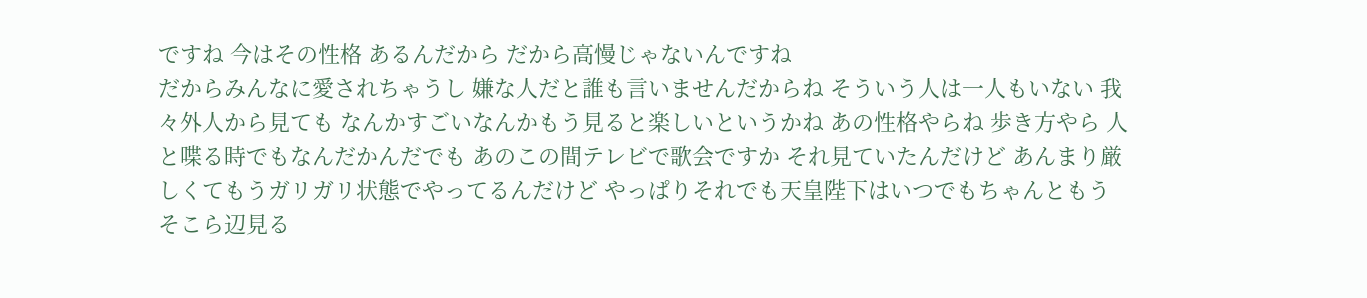ですね 今はその性格 あるんだから だから高慢じゃないんですね
だからみんなに愛されちゃうし 嫌な人だと誰も言いませんだからね そういう人は一人もいない 我々外人から見ても なんかすごいなんかもう見ると楽しいというかね あの性格やらね 歩き方やら 人と喋る時でもなんだかんだでも あのこの間テレビで歌会ですか それ見ていたんだけど あんまり厳しくてもうガリガリ状態でやってるんだけど やっぱりそれでも天皇陛下はいつでもちゃんともう そこら辺見る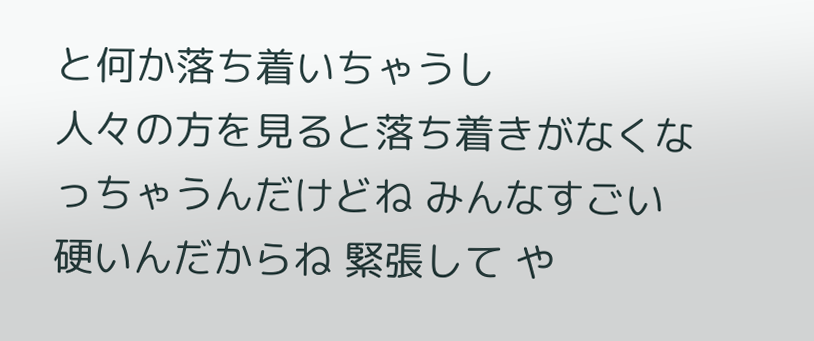と何か落ち着いちゃうし
人々の方を見ると落ち着きがなくなっちゃうんだけどね みんなすごい硬いんだからね 緊張して や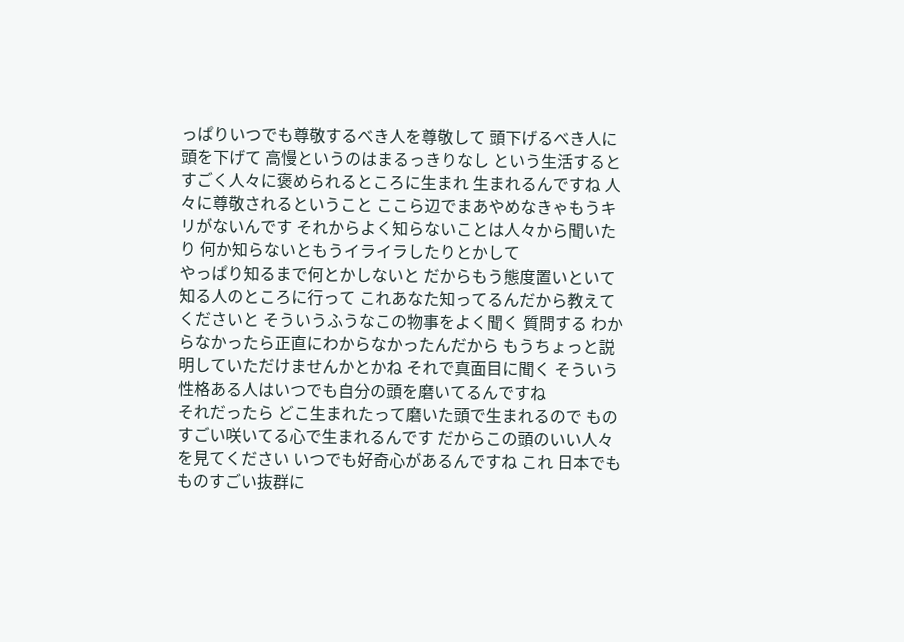っぱりいつでも尊敬するべき人を尊敬して 頭下げるべき人に頭を下げて 高慢というのはまるっきりなし という生活すると すごく人々に褒められるところに生まれ 生まれるんですね 人々に尊敬されるということ ここら辺でまあやめなきゃもうキリがないんです それからよく知らないことは人々から聞いたり 何か知らないともうイライラしたりとかして
やっぱり知るまで何とかしないと だからもう態度置いといて 知る人のところに行って これあなた知ってるんだから教えてくださいと そういうふうなこの物事をよく聞く 質問する わからなかったら正直にわからなかったんだから もうちょっと説明していただけませんかとかね それで真面目に聞く そういう性格ある人はいつでも自分の頭を磨いてるんですね
それだったら どこ生まれたって磨いた頭で生まれるので ものすごい咲いてる心で生まれるんです だからこの頭のいい人々を見てください いつでも好奇心があるんですね これ 日本でもものすごい抜群に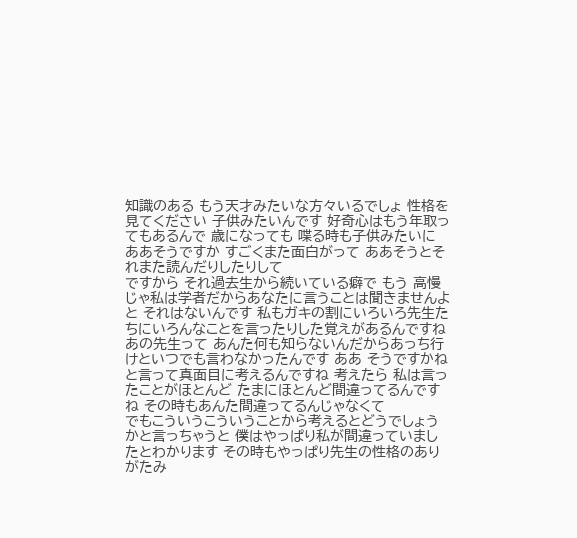知識のある もう天才みたいな方々いるでしょ 性格を見てください 子供みたいんです 好奇心はもう年取ってもあるんで 歳になっても 喋る時も子供みたいに ああそうですか すごくまた面白がって ああそうとそれまた読んだりしたりして
ですから それ過去生から続いている癖で もう 高慢じゃ私は学者だからあなたに言うことは聞きませんよと それはないんです 私もガキの割にいろいろ先生たちにいろんなことを言ったりした覚えがあるんですね あの先生って あんた何も知らないんだからあっち行けといつでも言わなかったんです ああ そうですかねと言って真面目に考えるんですね 考えたら 私は言ったことがほとんど たまにほとんど間違ってるんですね その時もあんた間違ってるんじゃなくて
でもこういうこういうことから考えるとどうでしょうかと言っちゃうと 僕はやっぱり私が間違っていましたとわかります その時もやっぱり先生の性格のありがたみ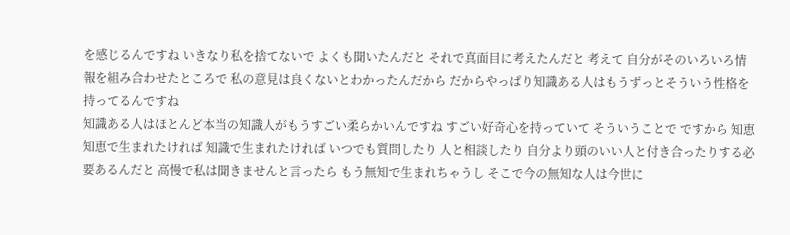を感じるんですね いきなり私を捨てないで よくも聞いたんだと それで真面目に考えたんだと 考えて 自分がそのいろいろ情報を組み合わせたところで 私の意見は良くないとわかったんだから だからやっぱり知識ある人はもうずっとそういう性格を持ってるんですね
知識ある人はほとんど本当の知識人がもうすごい柔らかいんですね すごい好奇心を持っていて そういうことで ですから 知恵 知恵で生まれたければ 知識で生まれたければ いつでも質問したり 人と相談したり 自分より頭のいい人と付き合ったりする必要あるんだと 高慢で私は聞きませんと言ったら もう無知で生まれちゃうし そこで今の無知な人は今世に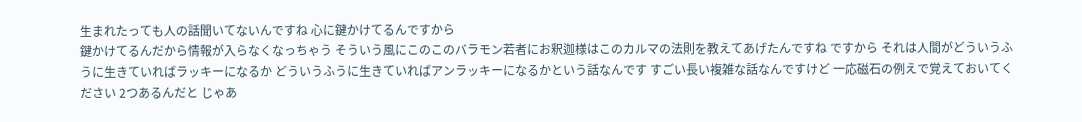生まれたっても人の話聞いてないんですね 心に鍵かけてるんですから
鍵かけてるんだから情報が入らなくなっちゃう そういう風にこのこのバラモン若者にお釈迦様はこのカルマの法則を教えてあげたんですね ですから それは人間がどういうふうに生きていればラッキーになるか どういうふうに生きていればアンラッキーになるかという話なんです すごい長い複雑な話なんですけど 一応磁石の例えで覚えておいてください 2つあるんだと じゃあ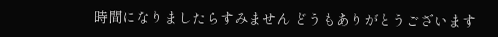時間になりましたらすみません どうもありがとうございます